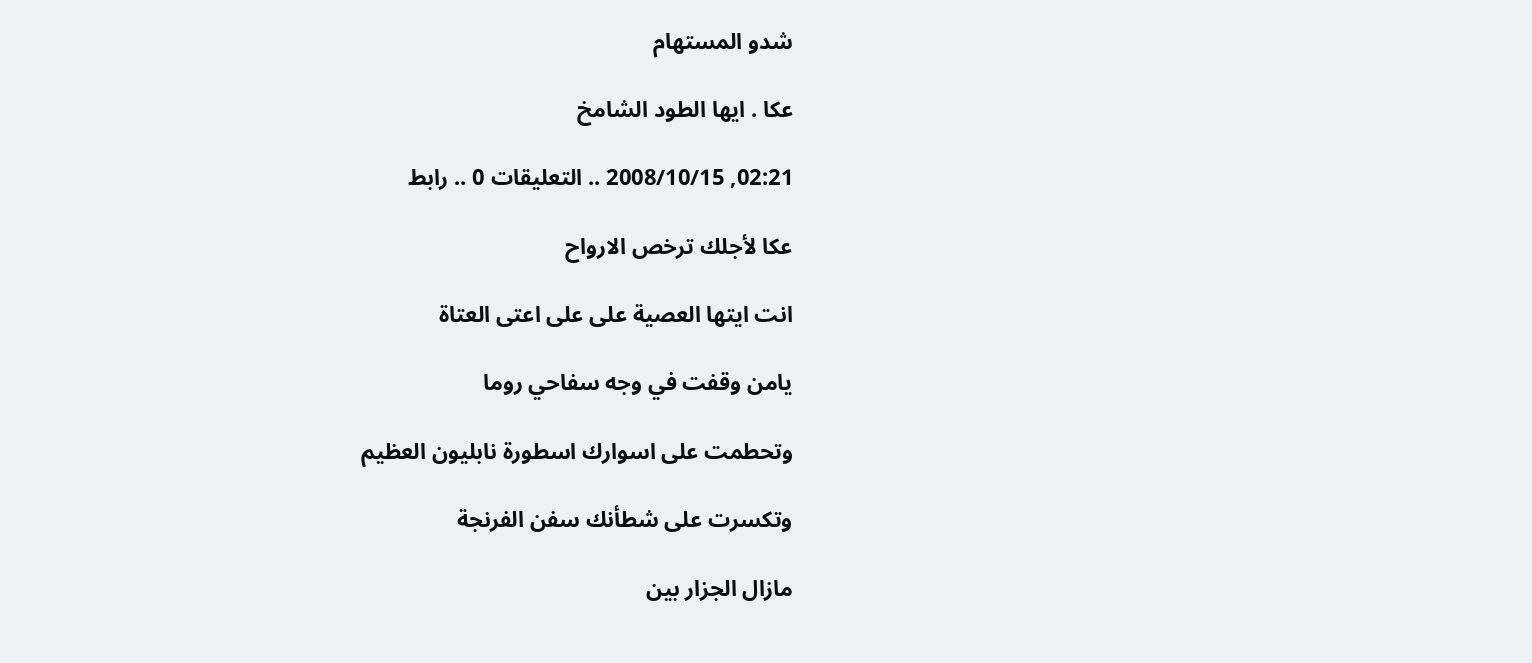شدو المستهام

عكا . ايها الطود الشامخ

02:21, 2008/10/15 .. التعليقات 0 .. رابط

عكا لأجلك ترخص الارواح

انت ايتها العصية على على اعتى العتاة

يامن وقفت في وجه سفاحي روما

وتحطمت على اسوارك اسطورة نابليون العظيم

وتكسرت على شطأنك سفن الفرنجة

مازال الجزار بين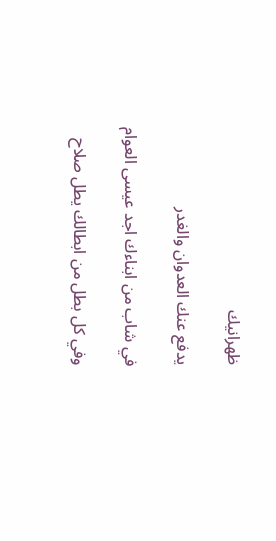ظهرانيك

يدفع عنك العدوان والغدر

في شاب من ابناءك اجد عيسى العوام

وفي كل بطل من ابطالك يطل صلاح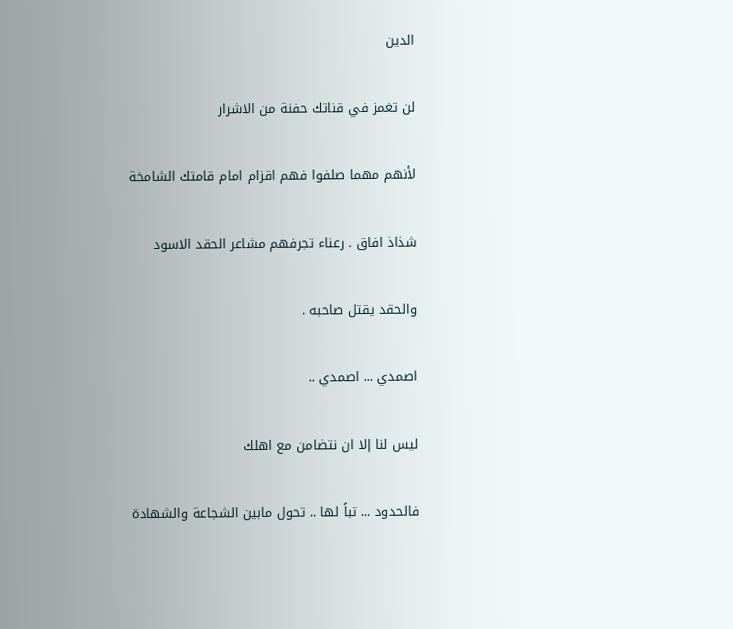الدين

لن تغمز في قناتك حفنة من الاشرار

لأنهم مهما صلفوا فهم اقزام امام قامتك الشامخة

شذاذ افاق . رعناء تجرفهم مشاعر الحقد الاسود

والحقد يقتل صاحبه .

اصمدي ... اصمدي ..

ليس لنا إلا ان نتضامن مع اهلك

فالحدود ... تباً لها .. تحول مابين الشجاعة والشهادة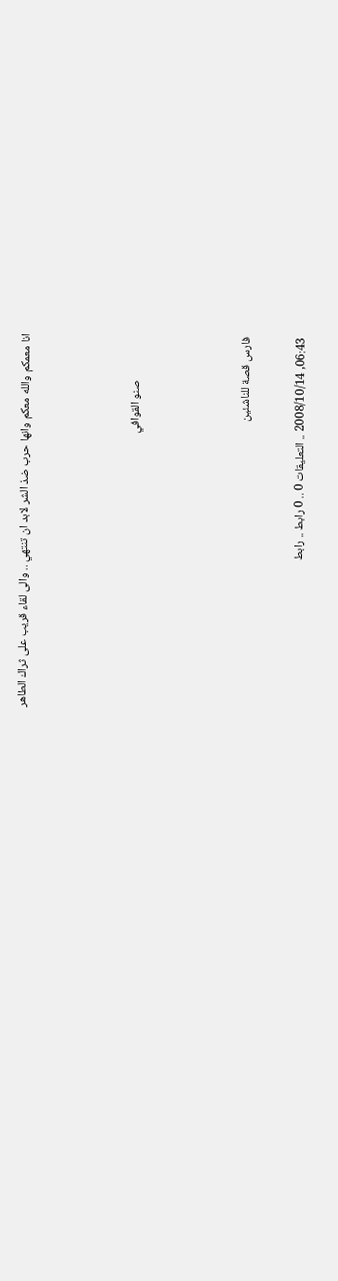انا معمكم والله معكم وانها حرب ضذ الشر لابد ان تنتهي .. والى لقاء قريب على ثراك الطاهر



                 صنو القوافي



فارس قصة للناشئين

06:43, 2008/10/14 .. التعليقات 0 .. 0 رابط .. رابط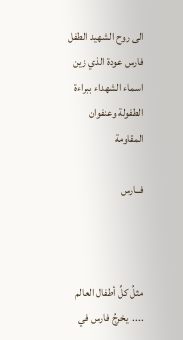الى روح الشهيد الطفل فارس عودة الذي زين اسماء الشهداء ببراءة الطفولة وعنفوان المقاومة

فــارس



مثلُ كلِّ أطفال العالم ....  يخرجُ فارس في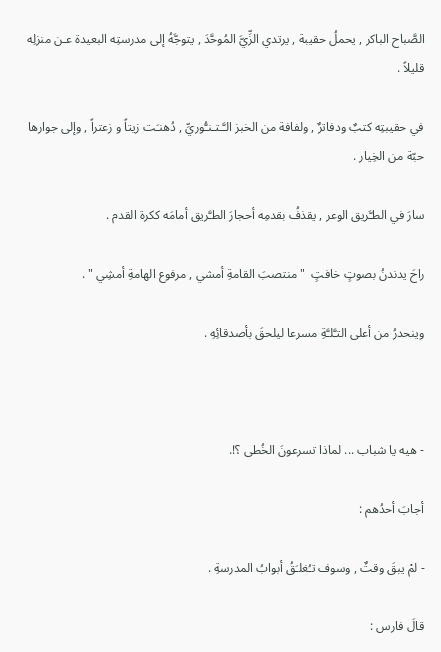الصَّباح الباكر , يحملُ حقيبة , يرتدي الزِّيَّ المُوحَّدَ , يتوجَّهُ إلى مدرستِه البعيدة عـن منزلِه قليلاً .

في حقيبتِه كتبٌ ودفاترٌ , ولفافة من الخبز الـَّـتـنـُّوريِّ , دُهنـَت زيتاً و زعتراً , وإلى جوارها حبّة من الخِيار .

سارَ في الطـَّريق الوعر , يقذفُ بقدمِه أحجارَ الطـَّريق أمامَه ككرة القدم .

راحَ يدندنُ بصوتٍ خافتٍ  " منتصبَ القامةِ أمشي , مرفوع الهامةِ أمشِي " .

وينحدرُ من أعلى التـَّلـَّةِ مسرعا ليلحقَ بأصدقائِهِ .



- هيه يا شباب ... لماذا تسرعونَ الخُطى ؟!.

أجابَ أحدُهم :

- لمْ يبقَ وقتٌ , وسوف تـُغلـَقُ أبوابُ المدرسةِ .

قالَ فارس :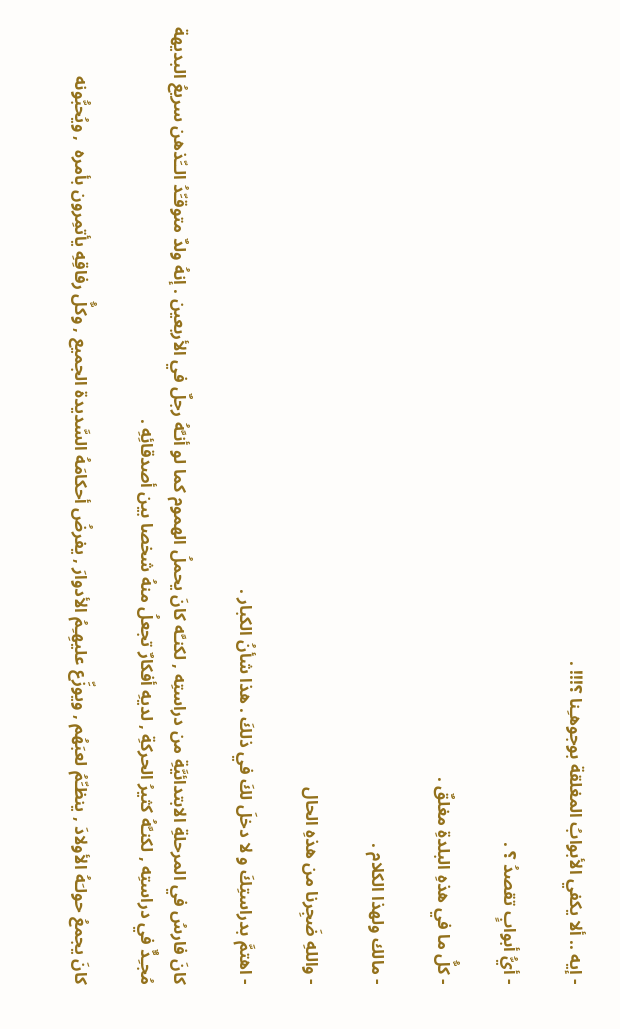- إيه .. ألا يكفي الأبوابُ المغلقة بوجوهـِنا ؟!!! .

- أيُّ أبوابٍ تقصدُ ؟ .

- كلُّ ما في هذهِ البلدةِ مغلقٌ .

- مالك ولهذا الكلام .

- واللهِ ضَجِرنا من هذهِ الحال

- اهتمَّ بدراستِكَ و لا دخلَ لكَ في ذلكَ . هذا شأنُ الكبار .

كانَ فارسُ في المرحلةِ الابتدائيَّةِ من دراستِه , لكنـَّه كانَ يحملُ الهموم كما لو أنـَّهُ رجلٌ في الأربعين . إنهُ ولدٌ متوقـِّدُ الــِّذهن سريعُ البديهة مُجـِدٌّ في دراستِه , لكنـَّهُ كثيرُ الحركةِ , لديهِ أفكارٌ تجعلُ منهُ شخصا بين أصدقائِهِ .

كانَ يجمعُ حولـَهُ الأولادَ , ينظـِّمُ لعبَهُم , ويوزِّع عليهِـِمُ الأدوارَ , يفرضُ أحكامَهُ السَّديدة الجميع , وكلُّ رفاقِهِ يأتمِرون بأمره  , ويُحبُّونه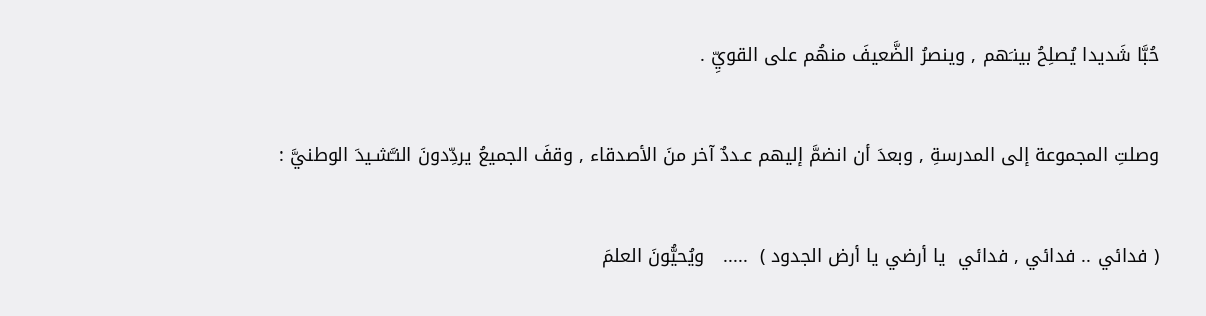حُبَّا شَديدا يُصلِحُ بينـَهم , وينصرُ الضَّعيفَ منهُم على القويِّ .

وصلتِ المجموعة إلى المدرسةِ , وبعدَ أن انضمَّ إليهم عـددٌ آخر منَ الأصدقاء , وقفَ الجميعُ يردِّدونَ النـَّشـيدَ الوطنيَّ :

( فدائي .. فدائي , فدائي  يا أرضي يا أرض الجدود )  .....   ويُحيُّونَ العلمَ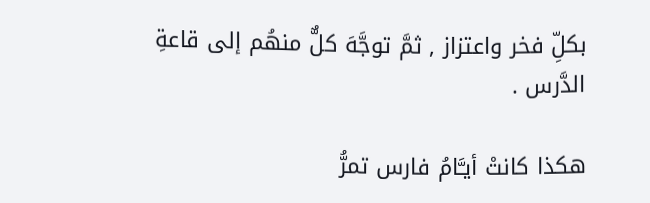بكلِّ فخر واعتزاز , ثمَّ توجَّهَ كلٌّ منهُم إلى قاعةِ الدَّرس .

هكذا كانتْ أيـَّامُ فارس تمرُّ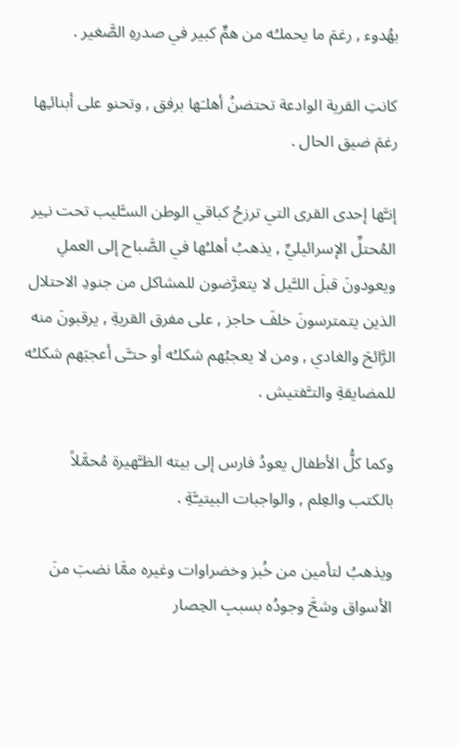بهُدوء , رغمَ ما يحملـُه من همٍّ كبير في صدرهِ الصَّغير .

كانتِ القرية الوادعة تحتضنُ أهلـَها برفق , وتحنو على أبنائـِها رغمَ ضيق الحال .

إنـَّها إحدى القرى التي ترزحُ كباقي الوطن السـَّليب تحت نـِير المُحتلِّ الإسرائيليِّ , يذهبُ أهلـُها في الصَّباح إلى العملِ  ويعودونَ قبلَ اللـَّيل لا يتعرَّضون للمشاكل من جنودِ الاحتلال الذين يتمترسونَ خلفَ حاجز , على مفرق القريةِ , يرقبونَ منه الرَّائحَ والغادي , ومن لا يعجبُهم شكلـُه أو حتـَّى أعجبَهم شكلـُه للمضايقةِ والتـَّفتيش .

وكما كلُّ الأطفال يعودُ فارس إلى بيته الظـَّهيرة مُحمَّلاً بالكتب والعِلم , والواجبات البيتيـَّةِ .

ويذهبُ لتأمين من خُبز وخضراوات وغيره ممَّا نضبَ منَ الأسواق وشحَّ وجودُه بسببِ الحِصار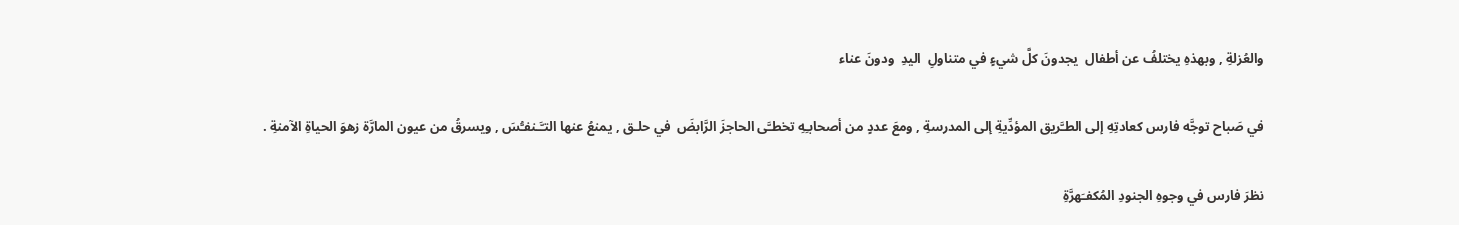والعُزلةِ , وبهذهِ يختلفُ عن أطفال  يجدونَ كلَّ شيءٍ في متناولِ  اليدِ  ودونَ عناء

في صَباح توجَّه فارس كعادتِهِ إلى الطـَّريق المؤدِّيةِ إلى المدرسةِ , ومعَ عددٍ من أصحابـِهِ تخطـَّى الحاجزَ الرَّابضَ  في حلـق , يمنعُ عنها التـَّـنفـُّسَ , ويسرقُ من عيون المارَّة زهوَ الحياةِ الآمنةِ .

نظرَ فارس في وجوهِ الجنودِ المُكفـَهرَّةِ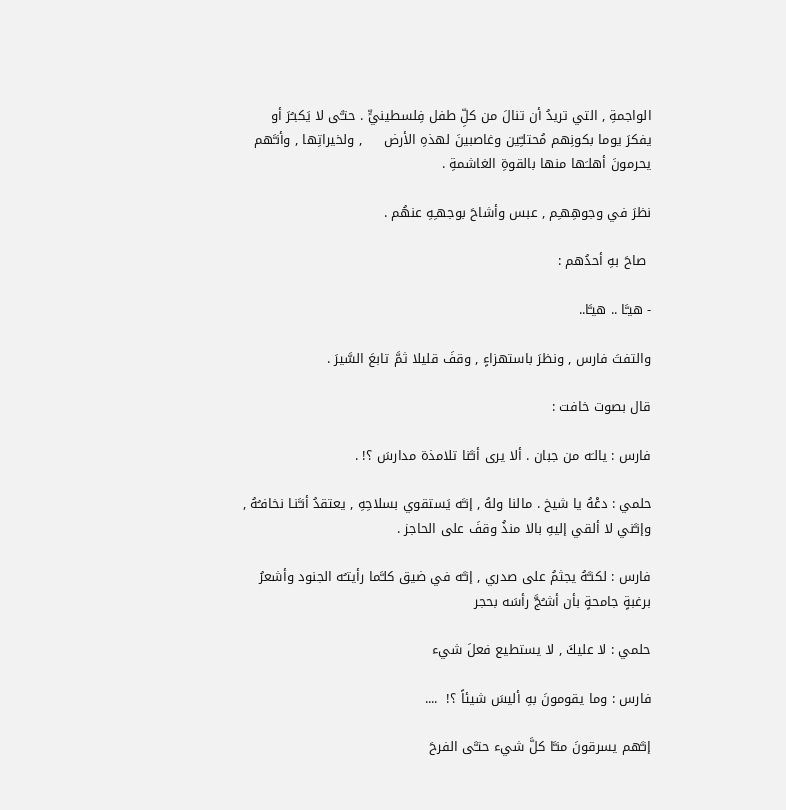الواجمةِ , التي تريدُ أن تنالَ من كلِّ طفل فِلسطينيٍّ . حتـَّى لا يَكبـُرَ أو يفكرَ يوما بكونِهم مُحتلـِّين وغاصبينَ لهذهِ الأرض     , ولخيراتِها , وأنـَّهم يحرمونَ أهلـَها منها بالقوةِ الغاشمةِ .

نظرَ في وجوهِهـِم , عبس وأشاحَ بوجهـِهِ عنهُم .

 صاحَ بهِ أحدُهم :

- هيـَّا .. هيـَّا..

والتفتَ فارس , ونظرَ باستهزاءٍ , وقفَ قليلا ثمَّ تابعَ السَّيرَ .

قال بصوت خافت :

فارس : يالـَه من جبان . ألا يرى أنـَّنا تلامذة مدارسَ ؟! .

حلمي : دعْهُ يا شيخ . مالنا ولهُ , إنـَّه يَستقوي بسلاحِهِ , يعتقدُ أنـَّنـا نخافـُهُ , وإنـَّني لا ألقي إليهِ بالا منذُ وقفَ على الحاجز .

فارس : لكنـَّهُ يجثمُ على صدري , إنـَّه في ضيق كلـَّما رأيتـُه الجنود وأشعرُ برغبةٍ جامحةٍ بأن أشـُجَّ رأسَه بحجر

حلمي : لا عليكَ , لا يستطيع فعلَ شيء

فارس : وما يقومونَ بهِ أليسَ شيئاً ؟!  ....

إنـَّهم يسرقونَ منـَّا كلَّ شيء حتـَّى الفرحَ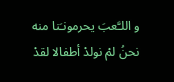و اللـَّعبَ يحرمونـَنا منه نحنُ لمْ نولدْ أطفالا لقدْ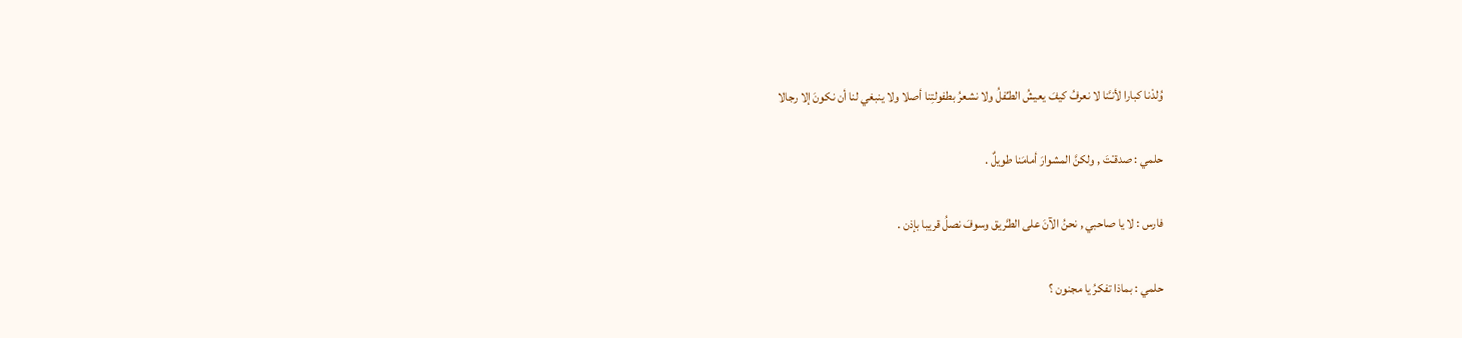وُلدْنا كبارا لأنـَّنا لا نعرفُ كيفَ يعيشُ الطـِّفلُ ولا نشعرُ بطفولتِنا أصلا ولا ينبغي لنا أن نكونَ إلا رجالا

حلمي : صدقـْتَ , ولكنَّ المشوارَ أمامَنا طويلٌ .

فارس : لا يا صاحبي , نحنُ الآنَ على الطـَّريق وسوفَ نصلُ قريبا بإذن .

حلمي : بماذا تفكرُ يا مجنون ؟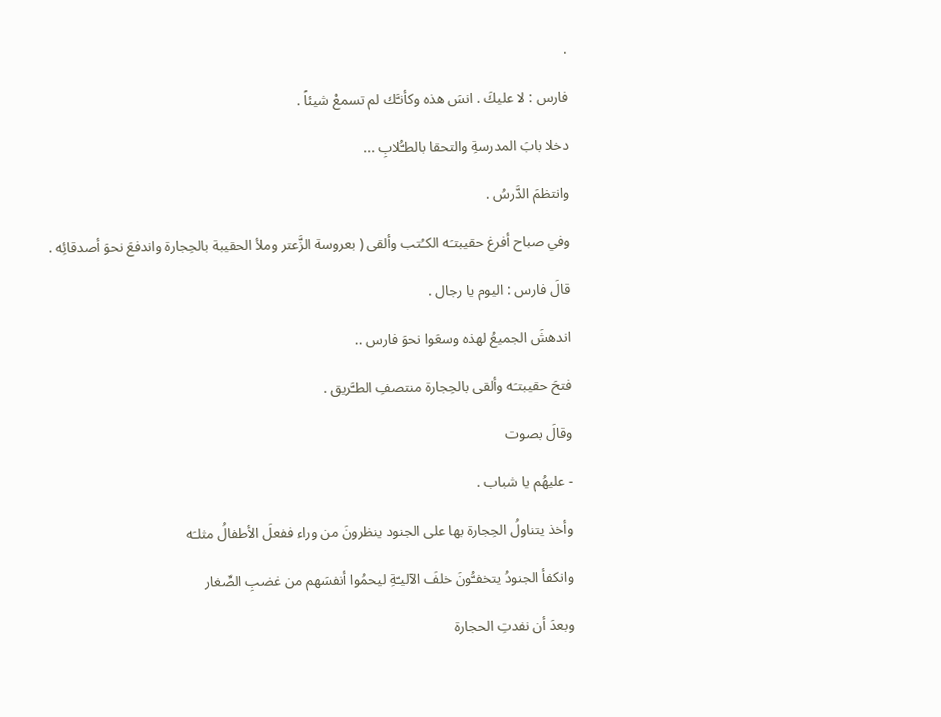.

فارس : لا عليكَ . انسَ هذه وكأنـَّك لم تسمعْ شيئاً .

دخلا بابَ المدرسةِ والتحقا بالطـُّلابِ ...

وانتظمَ الدَّرسُ .

وفي صباح أفرغ حقيبتـَه الكـُتب وألقى ( بعروسة الزَّعتر وملأ الحقيبة بالحِجارة واندفعَ نحوَ أصدقائِه .

قالَ فارس : اليوم يا رجال .

اندهشَ الجميعُ لهذه وسعَوا نحوَ فارس ..

فتحَ حقيبتـَه وألقى بالحِجارة منتصفِ الطـَّريق .

وقالَ بصوت

- عليهُم يا شباب .

وأخذ يتناولُ الحِجارة بها على الجنود ينظرونَ من وراء ففعلَ الأطفالُ مثلـَه

وانكفأ الجنودُ يتخفـُّونَ خلفَ الآليـّةِ ليحمُوا أنفسَهم من غضبِ الصِّغار

وبعدَ أن نفدتِ الحجارة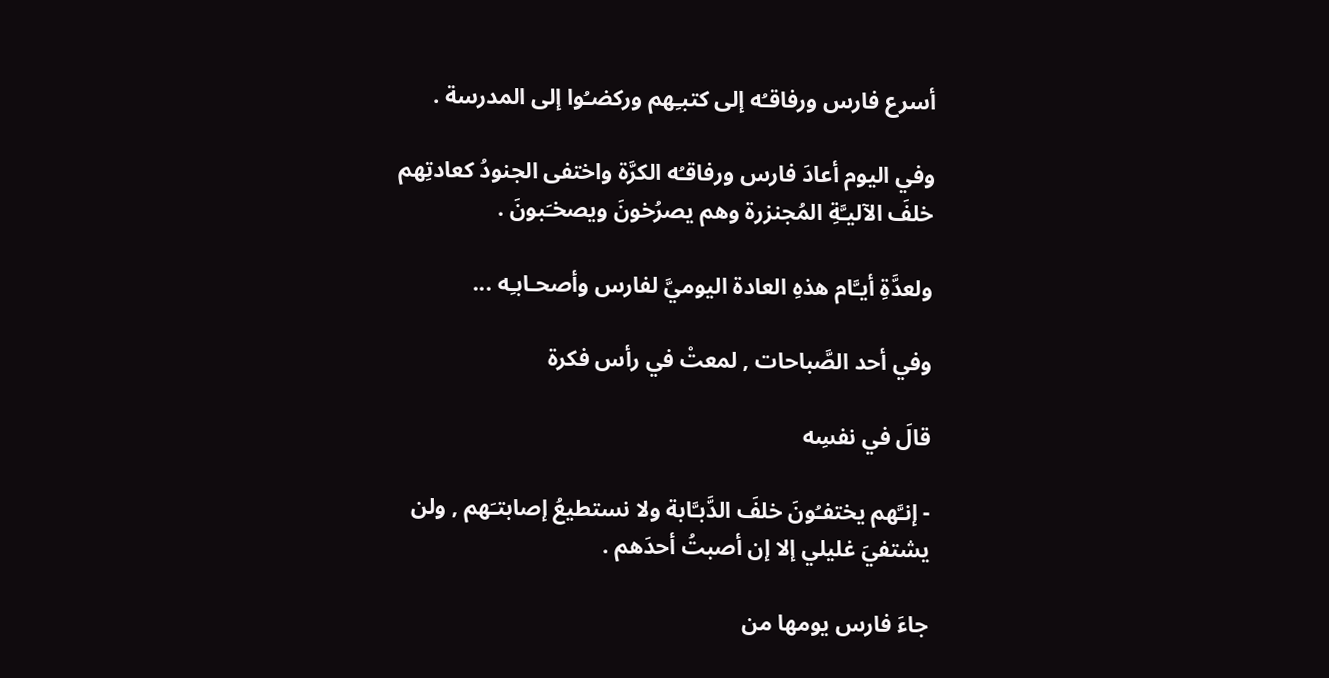أسرع فارس ورفاقـُه إلى كتبـِهم وركضـُوا إلى المدرسة .

وفي اليوم أعادَ فارس ورفاقـُه الكرَّة واختفى الجنودُ كعادتِهم خلفَ الآليـَّةِ المُجنزرة وهم يصرُخونَ ويصخـَبونَ .

ولعدَّةِ أيـَّام هذهِ العادة اليوميَّ لفارس وأصحـابـِه ...

وفي أحد الصَّباحات , لمعتْ في رأس فكرة

قالَ في نفسِه

- إنـَّهم يختفـُونَ خلفَ الدَّبـَّابة ولا نستطيعُ إصابتـَهم , ولن يشتفيَ غليلي إلا إن أصبتُ أحدَهم .

جاءَ فارس يومها من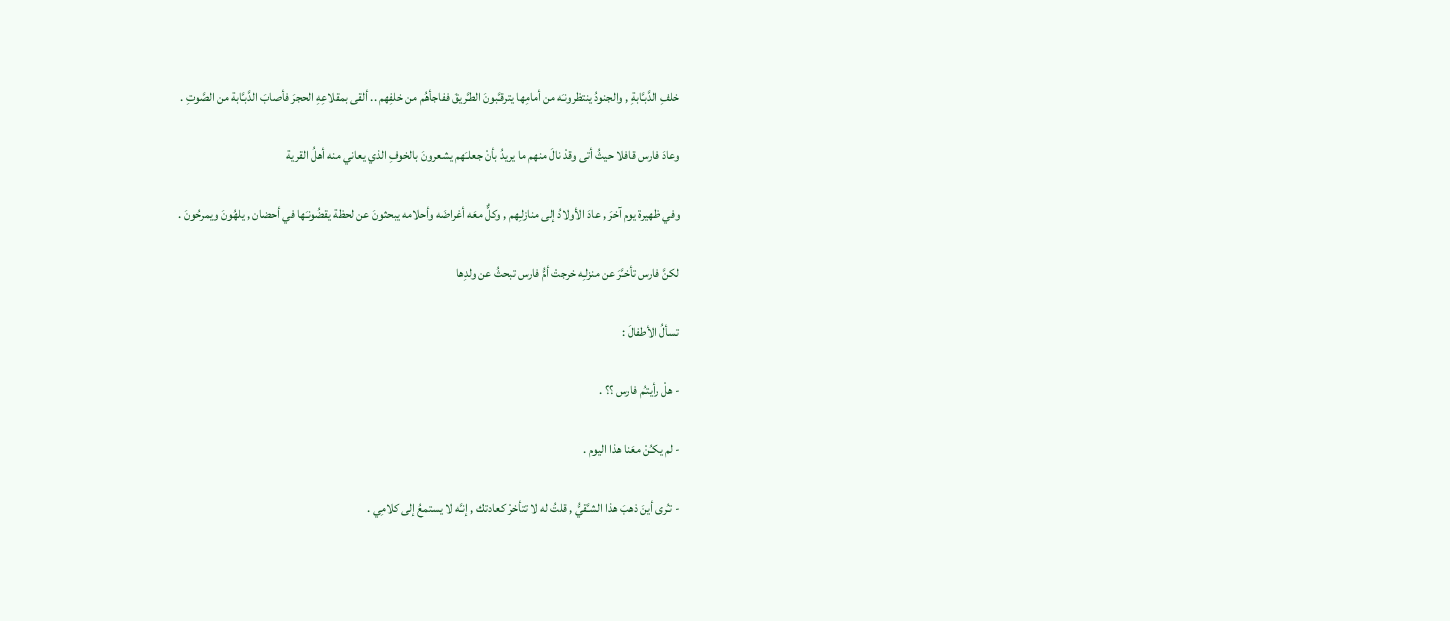خلفِ الدَّبـَّابةِ , والجنودُ ينتظرونـَه من أمامِها يترقـَّبونَ الطـَّريقَ ففاجأهُم من خلفِهم .. ألقى بمقلاعِهِ الحجرَ فأصابَ الدَّبـَّابة من الصَّوتِ .

وعادَ فارس قافلا حيثُ أتى وقدْ نالَ منهم ما يريدُ بأنْ جعلـَهم يشعرونَ بالخوفِ الذي يعاني منه أهلُ القرية

وفي ظهيرة يوم آخرَ , عادَ الأولادُ إلى منازلـِهم , وكلٌّ معَه أغراضَه وأحلامه يبحثونَ عن لحظة يقضُونـَها في أحضان , يلهُونَ ويمرحُونَ .

لكنَّ فارس تأخـَّرَ عن منزلـِه خرجتْ أمُّ فارس تبحثُ عن ولدِها

تسألُ الأطفالَ :

- هلْ رأيتـُم فارس ؟؟ .

- لم يكـُنْ معَنا هذا اليوم .

- تـُرى أينَ ذهبَ هذا الشـَّقيُّ , قلتُ له لا تتأخرْ كعادتك , إنـَّه لا يستمعُ إلى كلامِي .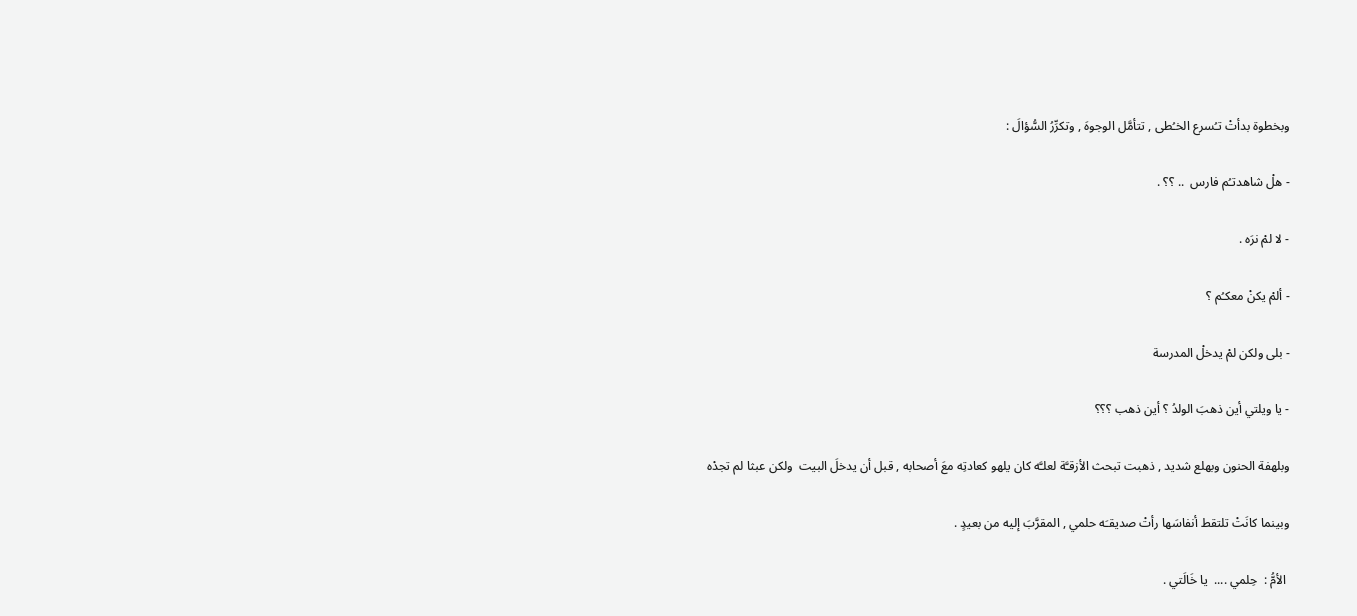وبخطوة بدأتْ تـُسرع الخـُطى , تتأمَّل الوجوهَ , وتكرِّرُ السُّؤالَ :

- هلْ شاهدتـُم فارس  .. ؟؟ .

- لا لمْ نرَه .

- ألمْ يكنْ معكـُم ؟

- بلى ولكن لمْ يدخلْ المدرسة

- يا ويلتي أين ذهبَ الولدُ ؟ أين ذهب ؟؟؟

وبلهفة الحنون وبهلع شديد , ذهبت تبحث الأزقـَّة لعلـَّه كان يلهو كعادتِه معَ أصحابه , قبل أن يدخلَ البيت  ولكن عبثا لم تجدْه

وبينما كانَتْ تلتقط أنفاسَها رأتْ صديقـَه حلمي , المقرَّبَ إليه من بعيدٍ .

 الأمُّ :  حِلمي ....  يا خَالَتي .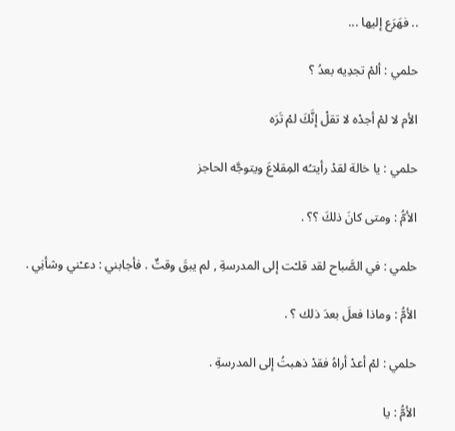.. فهَرَع إليها ...

حلمي : ألمْ تجدِيه بعدُ ؟

الأم لا لمْ أجدْه لا تقلْ إنَّكَ لمْ تَرَه

حلمي : يا خالة لقدْ رأيتـُه المِقلاعَ ويتوجَّه الحاجز

الأمُّ : ومتى كانَ ذلكَ ؟؟ .

حلمي : في الصَّباح لقد قلـْت إلى المدرسةِ , لم يبقَ وقتٌ . فأجابني : دعـْني وشأنِي .

الأمُّ : وماذا فعلَ بعدَ ذلك ؟ .

حلمي : لمْ أعدْ أراهُ فقدْ ذهبتُ إلى المدرسةِ .

الأمُّ : يا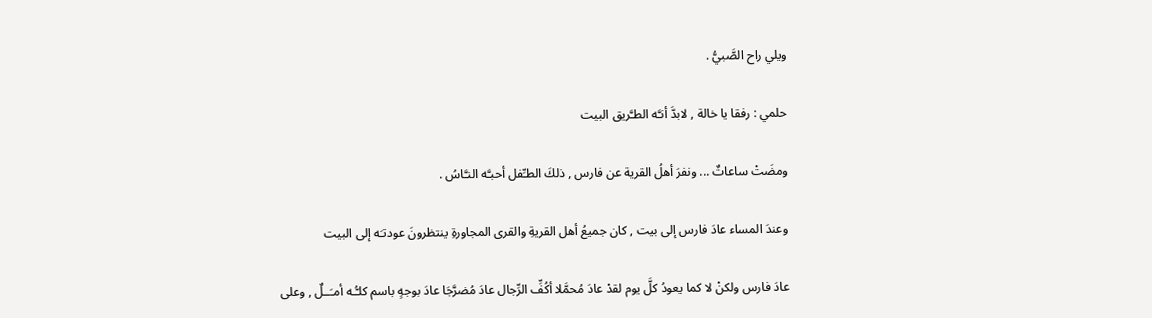ويلي راح الصَّبيُّ .

حلمي : رفقا يا خالة , لابدَّ أنـَّه الطـَّريق البيت

ومضَتْ ساعاتٌ ... ونفرَ أهلُ القرية عن فارس , ذلكَ الطـِّفل أحبـَّه النـَّاسُ .

وعندَ المساء عادَ فارس إلى بيت , كان جميعُ أهل القريةِ والقرى المجاورةِ ينتظرونَ عودتـَه إلى البيت

عادَ فارس ولكنْ لا كما يعودُ كلَّ يوم لقدْ عادَ مُحمَّلا أكُفِّ الرِّجال عادَ مُضرَّجَا عادَ بوجهٍ باسم كلـُّـه أمـَــلٌ , وعلى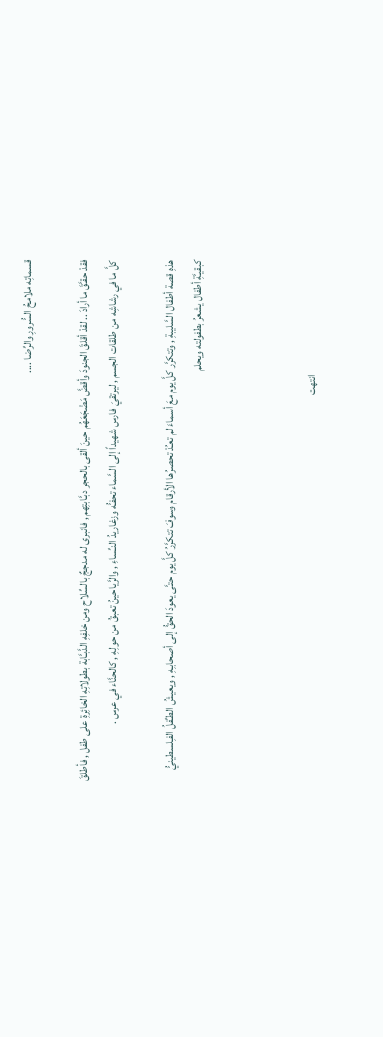قسماتِه ملامحُ السُّرورِ والرِّضا ....

فقدْ حقـَّقَ ما أرادَ .. لقدْ أقلقَ الجنودَ وأقضَّ مَضْجَعَهُم حينَ ألقى بالحجر دبـَّابتِهم , فانبرى له مدججٌ بالسِّلاح ومن خلفِهِ الدَّبـَّابة بطولاتِهِ الخائِرةِ على طفل , فأطلقَ كلَّ ما في رشاشِه من طلقات الجسم , ليرتقيَ فارس شهيداً إلى السَّماء تحفـُّه وزغاريدُ النـِّساءِ , والرَّياحينُ تعبقُ من حولِهِ , كالحنَّاء في عرس .

هذهِ قصة أطفال السَّليبةِ , وتتكرَّر كلَّ يوم معَ أسماءَ لم تعـُدْ تحصرُها الأرقام وسوفَ تتكرَّرُ كلَّ يوم حتـَّى يعودَ الحقُّ إلى أصحابـِهِ , ويعيشُ الطـِّفلُ الفـِلسطينيُّ كبقيـَّةِ أطفال يشعرُ بطفولته ويحلم



                                                      انتهت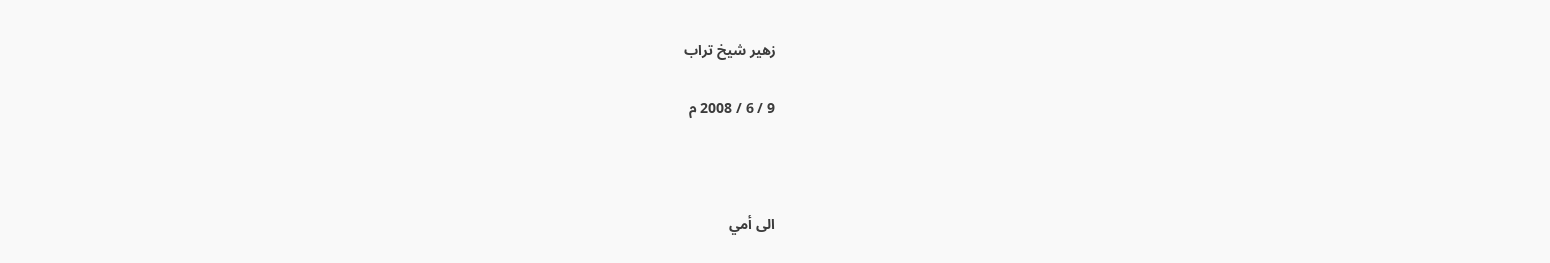زهير شيخ تراب

9 / 6 / 2008 م



الى أمي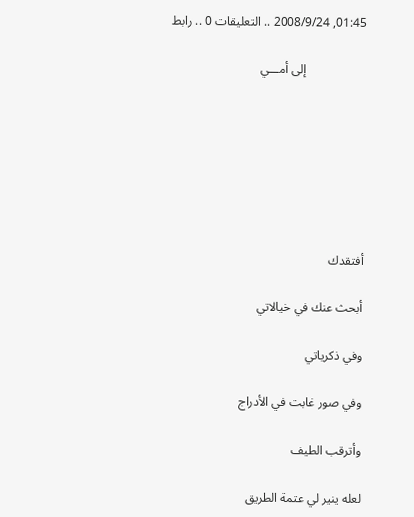01:45, 2008/9/24 .. التعليقات 0 .. رابط

                   إلى أمـــي







أفتقدك

أبحث عنك في خيالاتي

وفي ذكرياتي

وفي صور غابت في الأدراج

وأترقب الطيف

لعله ينير لي عتمة الطريق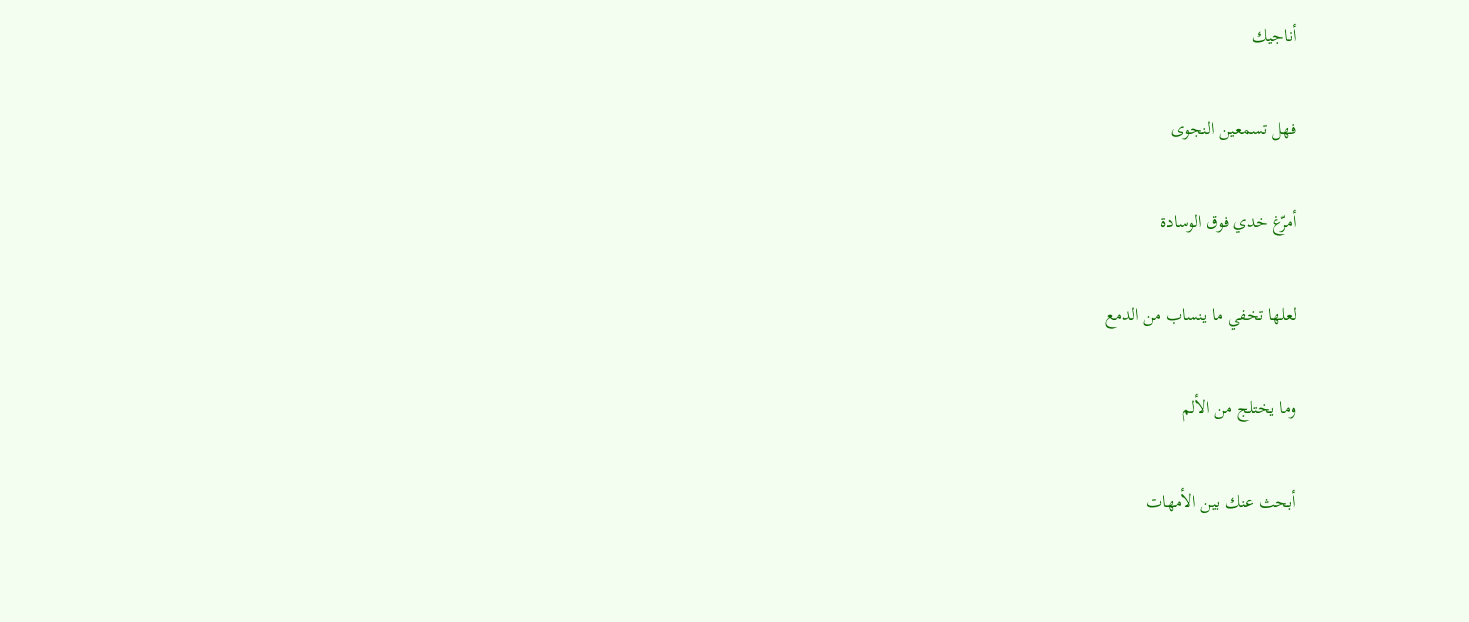أناجيك

فهل تسمعين النجوى

أمرّغ خدي فوق الوسادة

لعلها تخفي ما ينساب من الدمع

وما يختلج من الألم

أبحث عنك بين الأمهات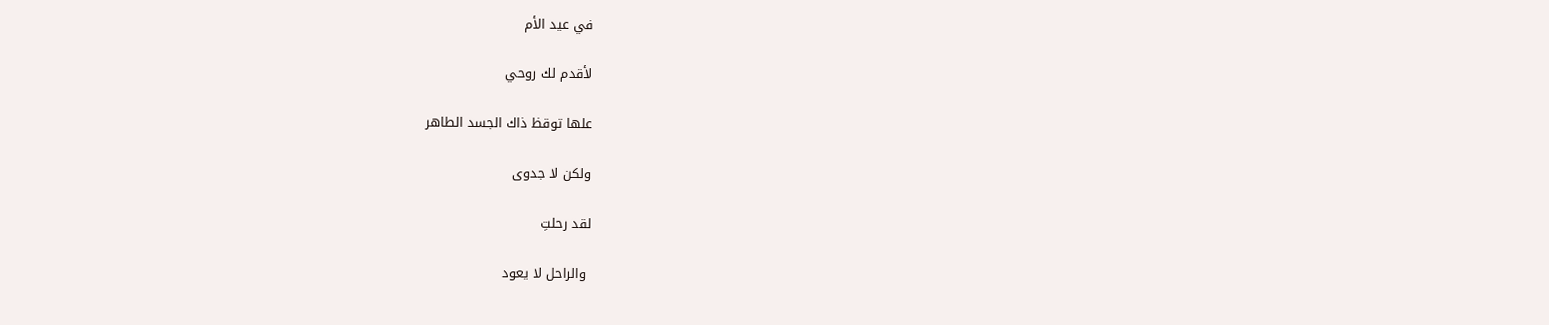في عيد الأم

لأقدم لك روحي

علها توقظ ذاك الجسد الطاهر

ولكن لا جدوى

لقد رحلتِ

 والراحل لا يعود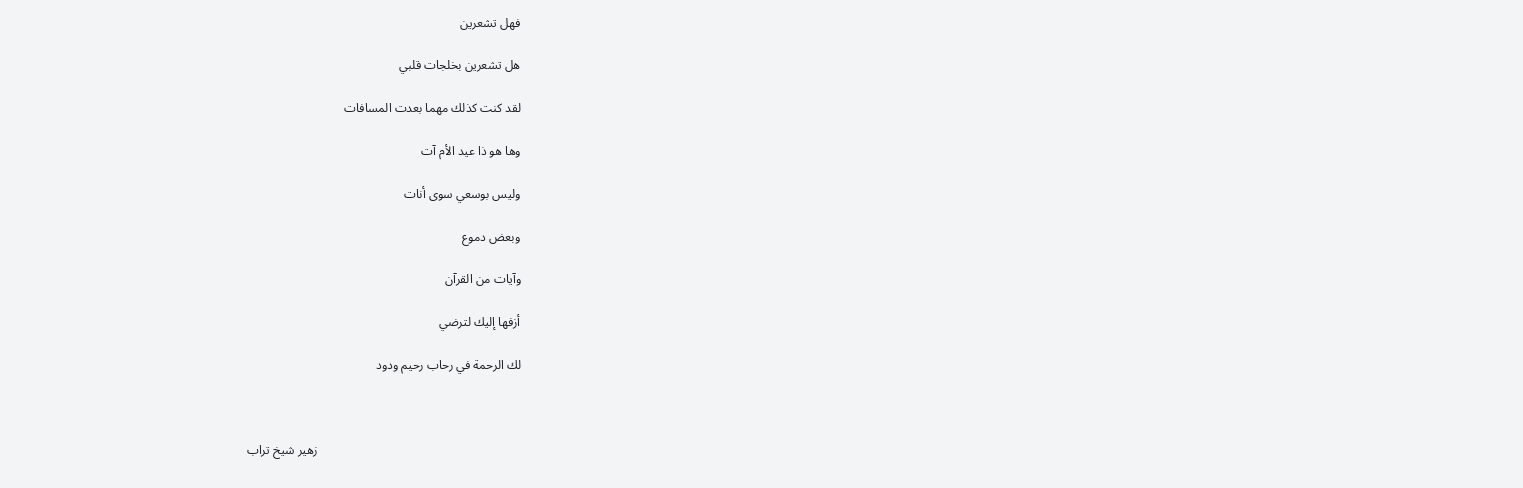فهل تشعرين

هل تشعرين بخلجات قلبي

لقد كنت كذلك مهما بعدت المسافات

وها هو ذا عيد الأم آت

وليس بوسعي سوى أنات

وبعض دموع

وآيات من القرآن

أزفها إليك لترضي

لك الرحمة في رحاب رحيم ودود



                                                                 زهير شيخ تراب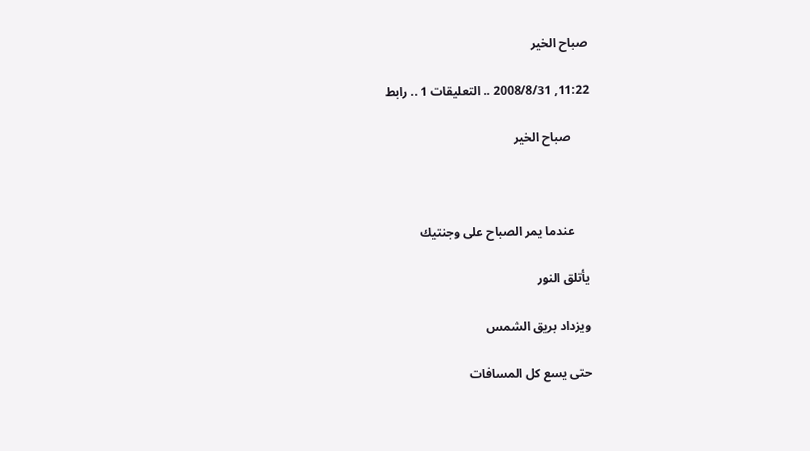صباح الخير

11:22, 2008/8/31 .. التعليقات 1 .. رابط

      صباح الخير



     عندما يمر الصباح على وجنتيك

يأتلق النور

ويزداد بريق الشمس

حتى يسع كل المسافات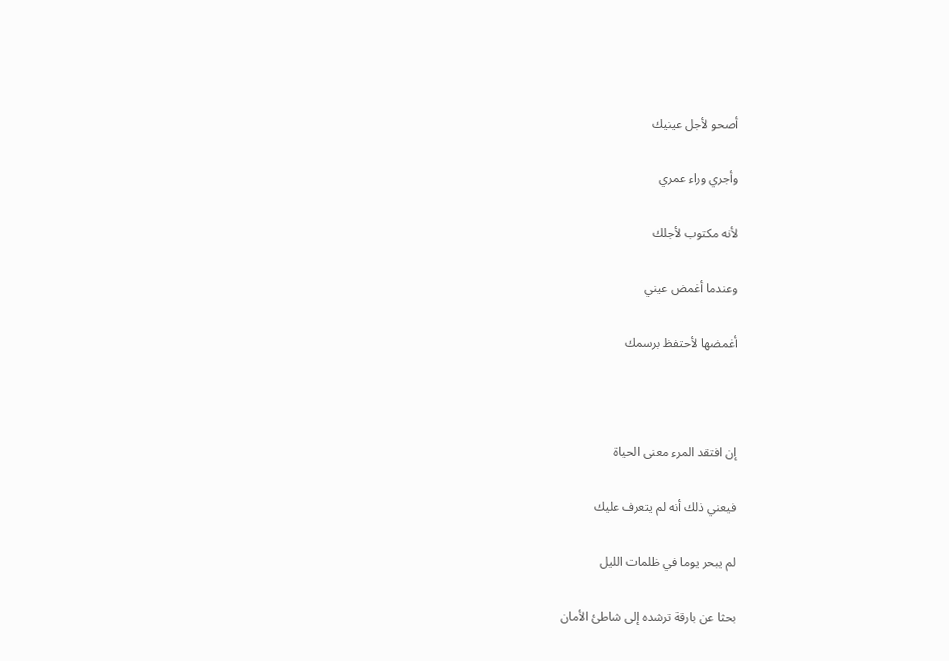أصحو لأجل عينيك

وأجري وراء عمري

لأنه مكتوب لأجلك

وعندما أغمض عيني

أغمضها لأحتفظ برسمك



إن افتقد المرء معنى الحياة

فيعني ذلك أنه لم يتعرف عليك

لم يبحر يوما في ظلمات الليل

بحثا عن بارقة ترشده إلى شاطئ الأمان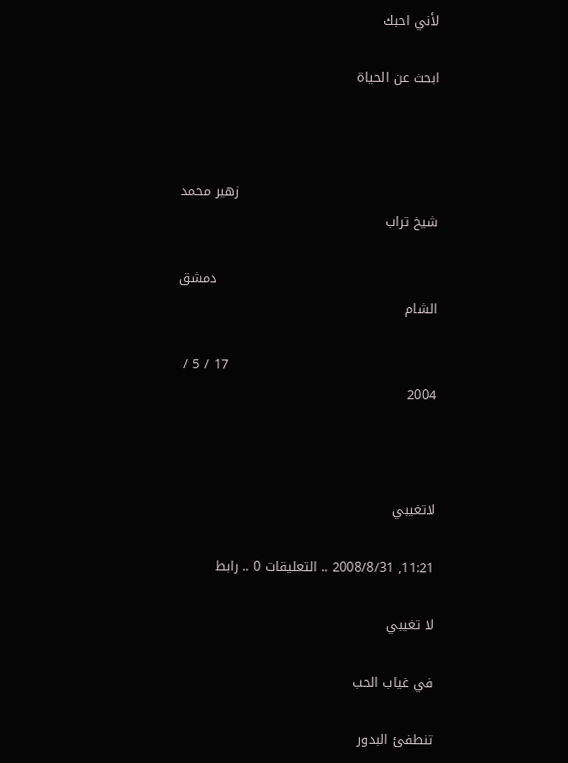لأني احبك

ابحث عن الحياة



                                             زهير محمد شيخ تراب

                                                  دمشق الشام

                                               17 / 5 / 2004



لاتغيبي

11:21, 2008/8/31 .. التعليقات 0 .. رابط

لا تغيبي

في غياب الحب

تنطفئ البدور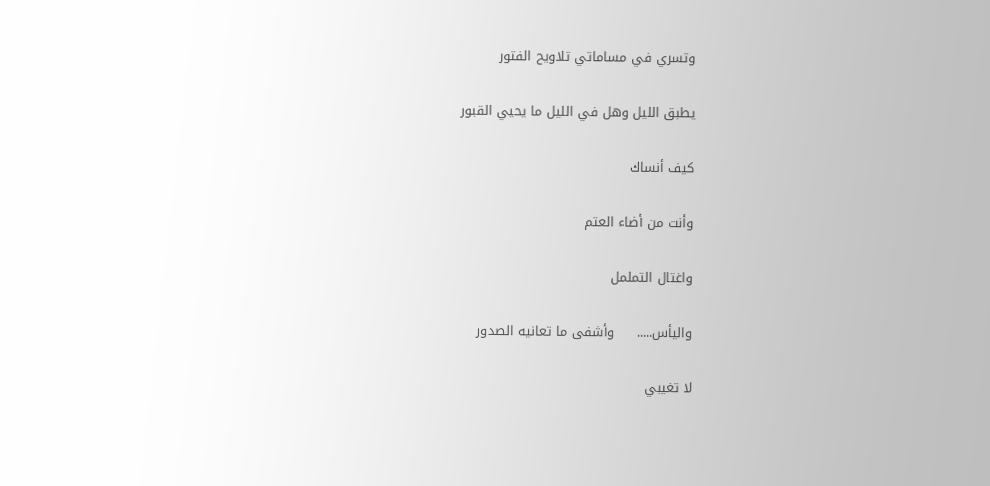وتسري في مساماتي تلاويح الفتور

يطبق الليل وهل في الليل ما يحيي القبور

كيف أنساك

وأنت من أضاء العتم

واغتال التململ

واليأس.....     وأشفى ما تعانيه الصدور

لا تغيبي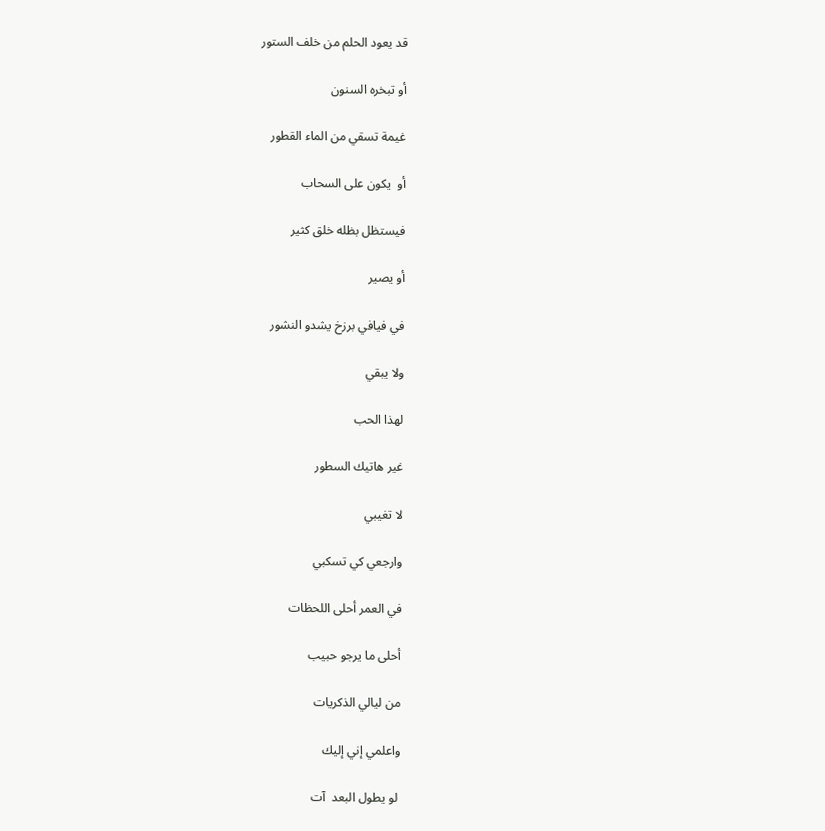قد يعود الحلم من خلف الستور

أو تبخره السنون

غيمة تسقي من الماء القطور

أو  يكون على السحاب

فيستظل بظله خلق كثير

أو يصير

في فيافي برزخ يشدو النشور

ولا يبقي

لهذا الحب

غير هاتيك السطور

لا تغيبي

وارجعي كي تسكبي

في العمر أحلى اللحظات

أحلى ما يرجو حبيب

من ليالي الذكريات

واعلمي إني إليك

 لو يطول البعد  آت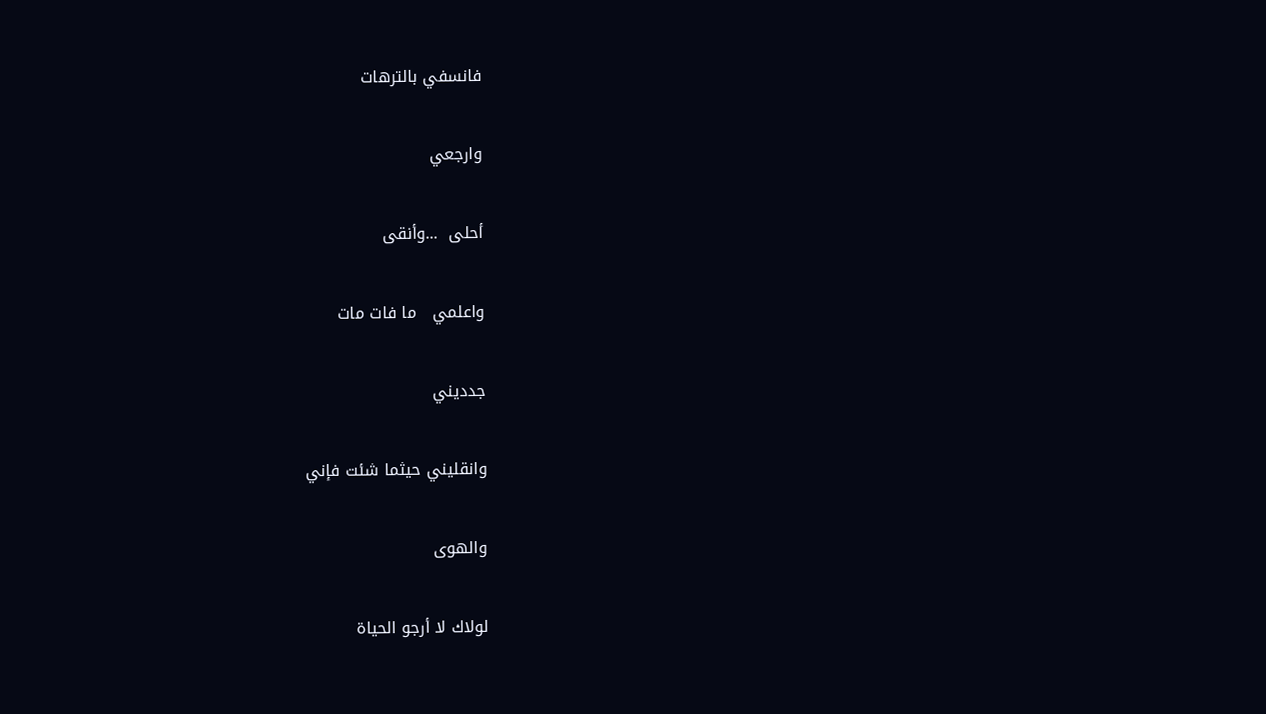فانسفي بالترهات

وارجعي

أحلى  ...وأنقى

واعلمي   ما فات مات

جدديني

وانقليني حيثما شئت فإني

والهوى

لولاك لا أرجو الحياة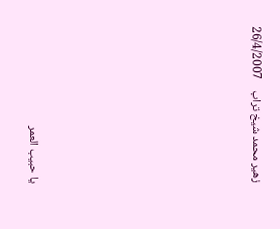زهير محمد شيخ تراب    26/4/2007











يا حبيب العمر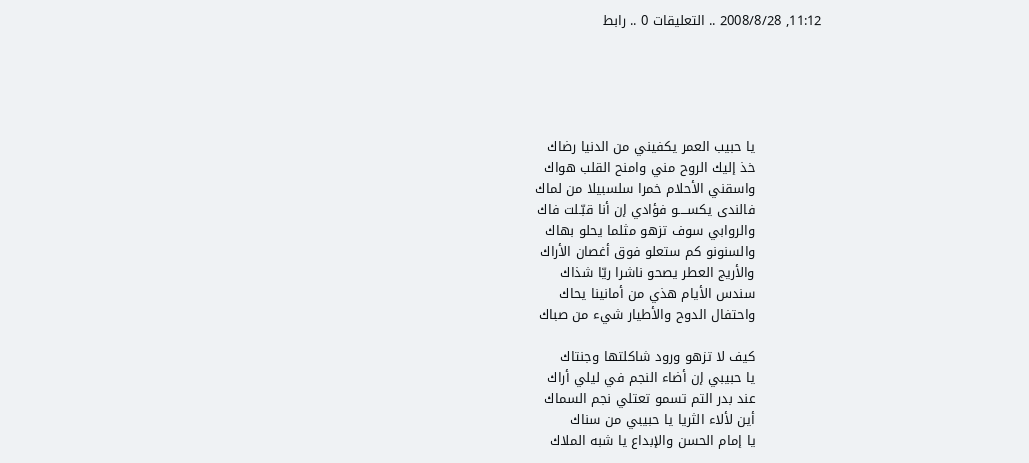11:12, 2008/8/28 .. التعليقات 0 .. رابط





               يا حبيب العمر يكفيني من الدنيا رضاك               ‍
               خذ إليك الروح مني وامنح القلب هواك               ‍
               واسقني الأحلام خمرا سلسبيلا من لماك               ‍
               فالندى يكســــو فؤادي إن أنا قبّـلت فاك               ‍
               والروابي سوف تزهو مثلما يحلو بهاك               ‍
               والسنونو كم ستعلو فوق أغصان الأراك               ‍
               والأريج العطر يصحو ناشرا ريّا شذاك               ‍
               سندس الأيام هذي من أمانينا يحاك               ‍
               واحتفال الدوح والأطيار شيء من صباك

               كيف لا تزهو ورود شاكلتها وجنتاك               ‍
               يا حبيبي إن أضاء النجم في ليلي أراك               ‍
               عند بدر التم تسمو تعتلي نجم السماك               ‍
               أين لألاء الثريا يا حبيبي من سناك               ‍
               يا إمام الحسن والإبداع يا شبه الملاك               ‍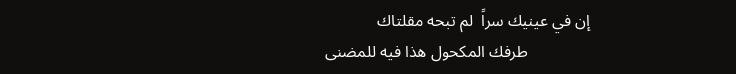إن في عينيك سراً  لم تبحه مقلتاك               ‍
               طرفك المكحول هذا فيه للمضنى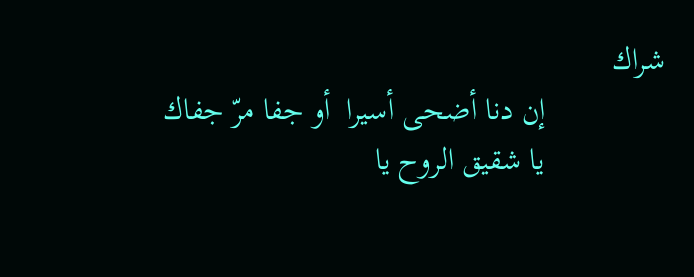شراك               ‍
               إن دنا أضحى أسيرا  أو جفا مرّ جفاك               ‍
               يا شقيق الروح يا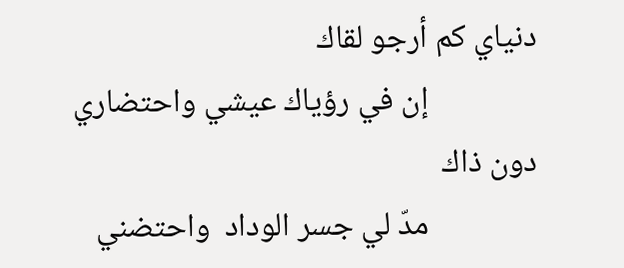دنياي كم أرجو لقاك               ‍
               إن في رؤياك عيشي واحتضاري دون ذاك               ‍
               مدّ لي جسر الوداد  واحتضني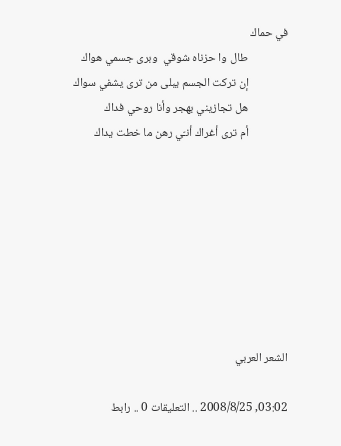في حماك               ‍
               طال وا حزناه شوقي  وبرى جسمي هواك               ‍
               إن تركت الجسم يبلى من ترى يشفي سواك               ‍
               هل تجازيني بهجر وأنا روحي فداك               ‍
               أم ترى أغراك أنـّي رهن ما خطت يداك               ‍








الشعر العربي

03:02, 2008/8/25 .. التعليقات 0 .. رابط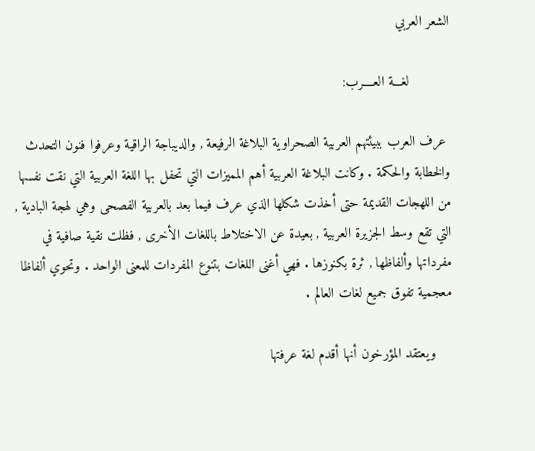الشعر العربي

          لغـــة العــــرب:

 عرف العرب ببيئتهم العربية الصحراوية البلاغة الرفيعة , والديباجة الراقية وعرفوا فنون التحدث والخطابة والحكمة . وكانت البلاغة العربية أهم المميزات التي تحفل بها اللغة العربية التي نقت نفسها من اللهجات القديمة حتى أخذت شكلها الذي عرف فيما بعد بالعربية الفصحى وهي لهجة البادية , التي تقع وسط الجزيرة العربية , بعيدة عن الاختلاط باللغات الأخرى , فظلت نقية صافية في مفرداتها وألفاظها , ثرة بكنوزها . فهي أغنى اللغات بتنوع المفردات للمعنى الواحد . وتحوي ألفاظا معجمية تفوق جميع لغات العالم .

    ويعتقد المؤرخون أنها أقدم لغة عرفتها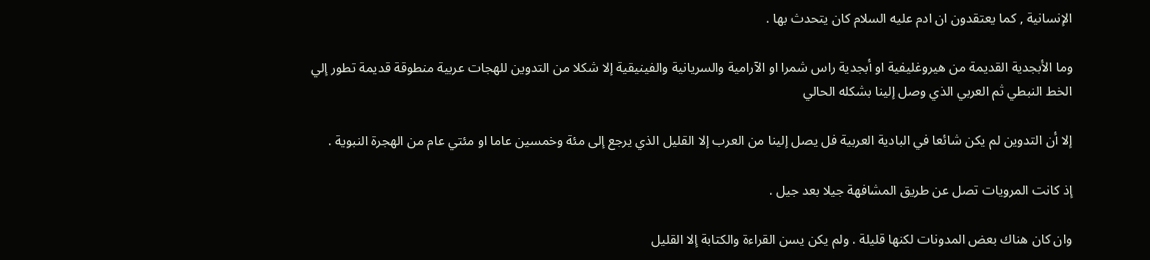الإنسانية , كما يعتقدون ان ادم عليه السلام كان يتحدث بها .

وما الأبجدية القديمة من هيروغليفية او أبجدية راس شمرا او الآرامية والسريانية والفينيقية إلا شكلا من التدوين للهجات عربية منطوقة قديمة تطور إلي الخط النبطي ثم العربي الذي وصل إلينا بشكله الحالي

إلا أن التدوين لم يكن شائعا في البادية العربية فل يصل إلينا من العرب إلا القليل الذي يرجع إلى مئة وخمسين عاما او مئتي عام من الهجرة النبوية .

إذ كانت المرويات تصل عن طريق المشافهة جيلا بعد جيل .

وان كان هناك بعض المدونات لكنها قليلة . ولم يكن يسن القراءة والكتابة إلا القليل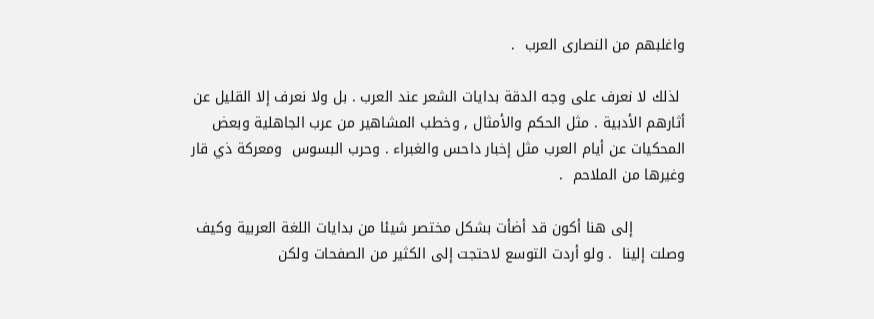واغلبهم من النصارى العرب  .

 لذلك لا نعرف على وجه الدقة بدايات الشعر عند العرب . بل ولا نعرف إلا القليل عن أثارهم الأدبية . مثل الحكم والأمثال , وخطب المشاهير من عرب الجاهلية وبعض المحكيات عن أيام العرب مثل إخبار داحس والغبراء . وحرب البسوس  ومعركة ذي قار وغيرها من الملاحم  .

           إلى هنا أكون قد أضأت بشكل مختصر شيئا من بدايات اللغة العربية وكيف وصلت إلينا  . ولو أردت التوسع لاحتجت إلى الكثير من الصفحات ولكن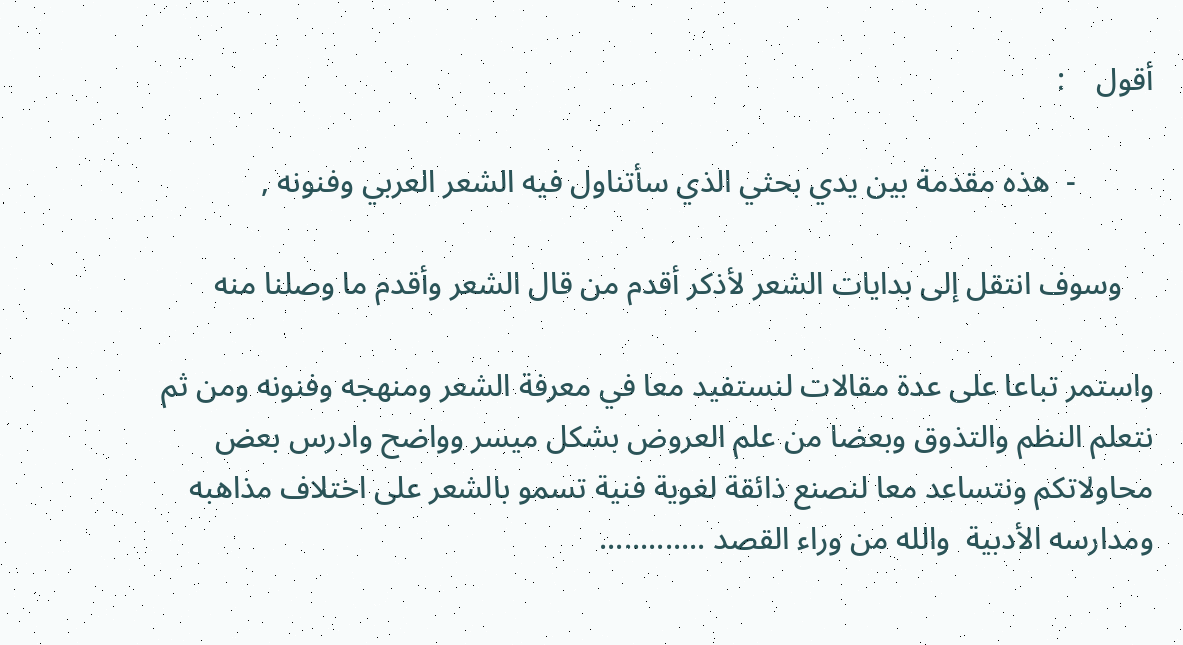أقول    :

          -  هذه مقدمة بين يدي بحثي الذي سأتناول فيه الشعر العربي وفنونه ,

    وسوف انتقل إلى بدايات الشعر لأذكر أقدم من قال الشعر وأقدم ما وصلنا منه

واستمر تباعا على عدة مقالات لنستفيد معا في معرفة الشعر ومنهجه وفنونه ومن ثم نتعلم النظم والتذوق وبعضا من علم العروض بشكل ميسر وواضح وادرس بعض محاولاتكم ونتساعد معا لنصنع ذائقة لغوية فنية تسمو بالشعر على اختلاف مذاهبه ومدارسه الأدبية  والله من وراء القصد .............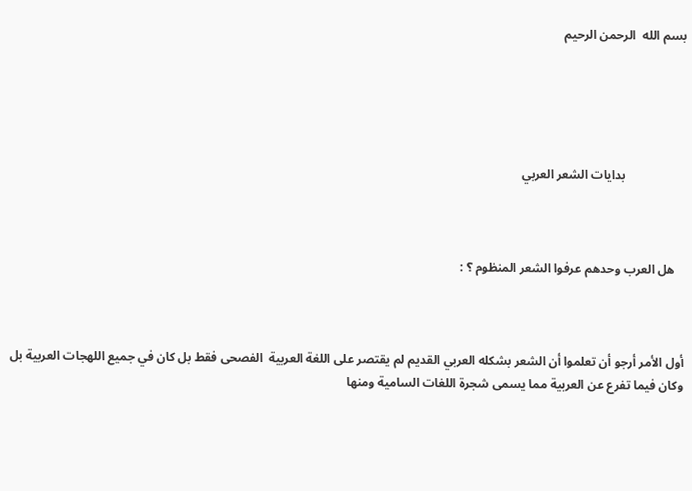بسم الله  الرحمن الرحيم





                   بدايات الشعر العربي



   هل العرب وحدهم عرفوا الشعر المنظوم ؟ :



أول الأمر أرجو أن تعلموا أن الشعر بشكله العربي القديم لم يقتصر على اللغة العربية  الفصحى فقط بل كان في جميع اللهجات العربية بل وكان فيما تفرع عن العربية مما يسمى شجرة اللغات السامية ومنها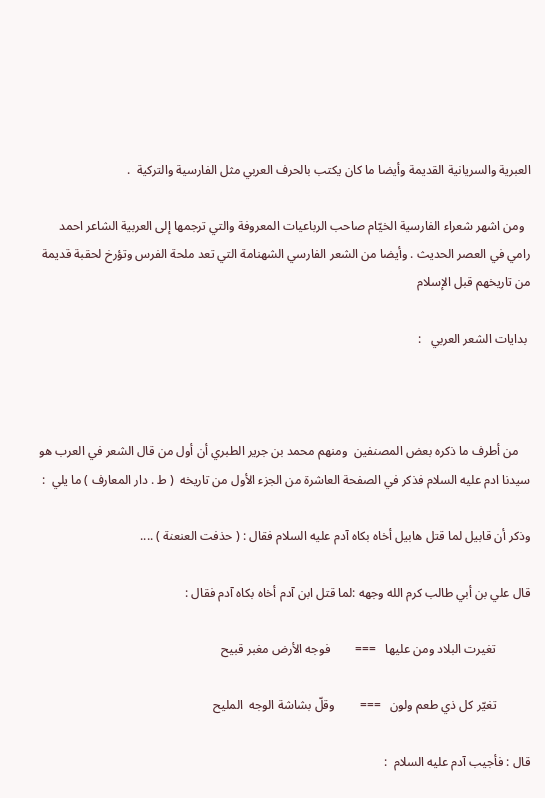العبرية والسريانية القديمة وأيضا ما كان يكتب بالحرف العربي مثل الفارسية والتركية  .

  ومن اشهر شعراء الفارسية الخيّام صاحب الرباعيات المعروفة والتي ترجمها إلى العربية الشاعر احمد رامي في العصر الحديث . وأيضا من الشعر الفارسي الشهنامة التي تعد ملحة الفرس وتؤرخ لحقبة قديمة من تاريخهم قبل الإسلام

 بدايات الشعر العربي   :



    من أطرف ما ذكره بعض المصنفين  ومنهم محمد بن جرير الطبري أن أول من قال الشعر في العرب هو سيدنا ادم عليه السلام فذكر في الصفحة العاشرة من الجزء الأول من تاريخه  ( ط . دار المعارف ) ما يلي  :

وذكر أن قابيل لما قتل هابيل أخاه بكاه آدم عليه السلام فقال : ( حذفت العنعنة ) ....

قال علي بن أبي طالب كرم الله وجهه :لما قتل ابن آدم أخاه بكاه آدم فقال :

           تغيرت البلاد ومن عليها   ===        فوجه الأرض مغبر قبيح

           تغيّر كل ذي طعم ولون   ===        وقلّ بشاشة الوجه  المليح

قال : فأجيب آدم عليه السلام  :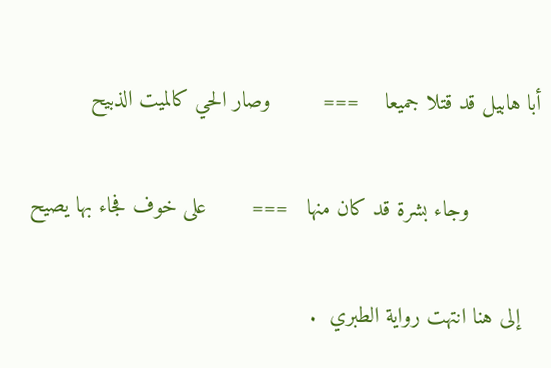أبا هابيل قد قتلا جميعا    ===        وصار الحي كالميت الذبيح

           وجاء بشرة قد كان منها   ===       على خوف فجاء بها يصيح

   إلى هنا انتهت رواية الطبري  .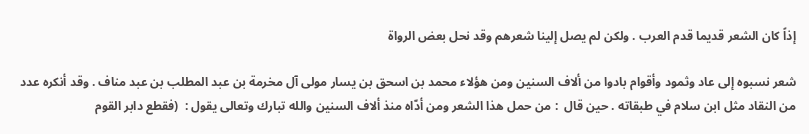إذاً كان الشعر قديما قدم العرب . ولكن لم يصل إلينا شعرهم وقد نحل بعض الرواة

شعر نسبوه إلى عاد وثمود وأقوام بادوا من ألاف السنين ومن هؤلاء محمد بن اسحق بن يسار مولى آل مخرمة بن عبد المطلب بن عبد مناف . وقد أنكره عدد من النقاد مثل ابن سلام في طبقاته . حين قال  : من حمل هذا الشعر ومن أدّاه منذ ألاف السنين والله تبارك وتعالى يقول :  (فقطع دابر القوم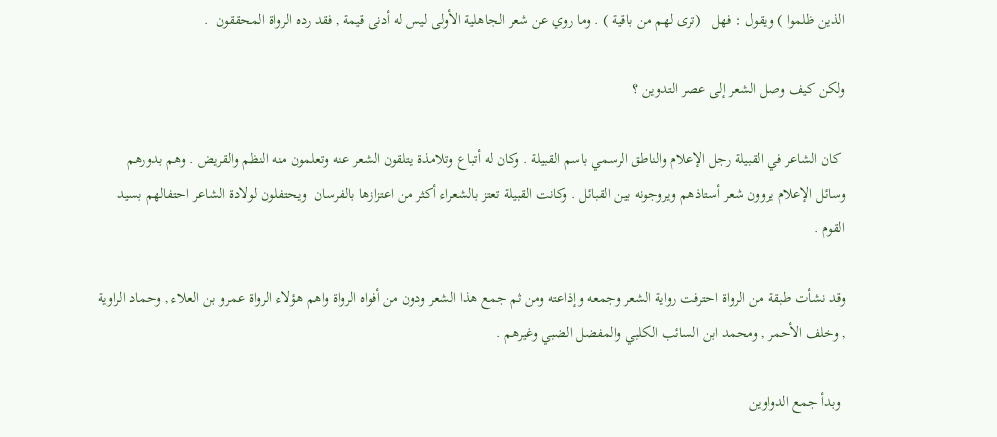الذين ظلموا ) ويقول : فهل   (ترى لهم من باقية ) . وما روي عن شعر الجاهلية الأولى ليس له أدنى قيمة , فقد رده الرواة المحققون  .

ولكن كيف وصل الشعر إلى عصر التدوين ؟

 كان الشاعر في القبيلة رجل الإعلام والناطق الرسمي باسم القبيلة . وكان له أتباع وتلامذة يتلقون الشعر عنه وتعلمون منه النظم والقريض . وهم بدورهم وسائل الإعلام يروون شعر أستاذهم ويروجونه بين القبائل . وكانت القبيلة تعتز بالشعراء أكثر من اعتزازها بالفرسان  ويحتفلون لولادة الشاعر احتفالهم بسيد القوم .

وقد نشأت طبقة من الرواة احترفت رواية الشعر وجمعه وإذاعته ومن ثم جمع هذا الشعر ودون من أفواه الرواة واهم هؤلاء الرواة عمرو بن العلاء , وحماد الراوية , وخلف الأحمر , ومحمد ابن السائب الكلبي والمفضل الضبي وغيرهم .

 وبدأ جمع الدواوين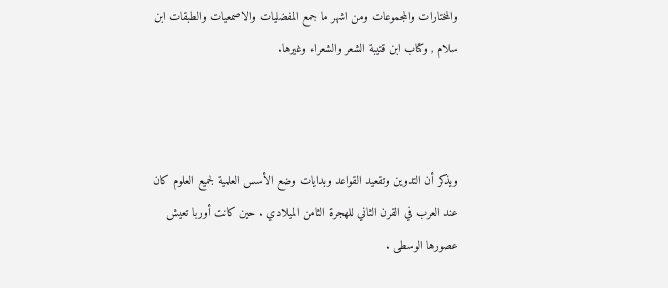والمختارات والمجموعات ومن اشهر ما جمع المفضليات والاصمعيات والطبقات ابن سلام , وكتاب ابن قتيبة الشعر والشعراء وغيرها.



ويذكر أن التدوين وتقعيد القواعد وبدايات وضع الأسس العلمية لجميع العلوم كان عند العرب في القرن الثاني للهجرة الثامن الميلادي . حين كانت أوربا تعيش عصورها الوسطى .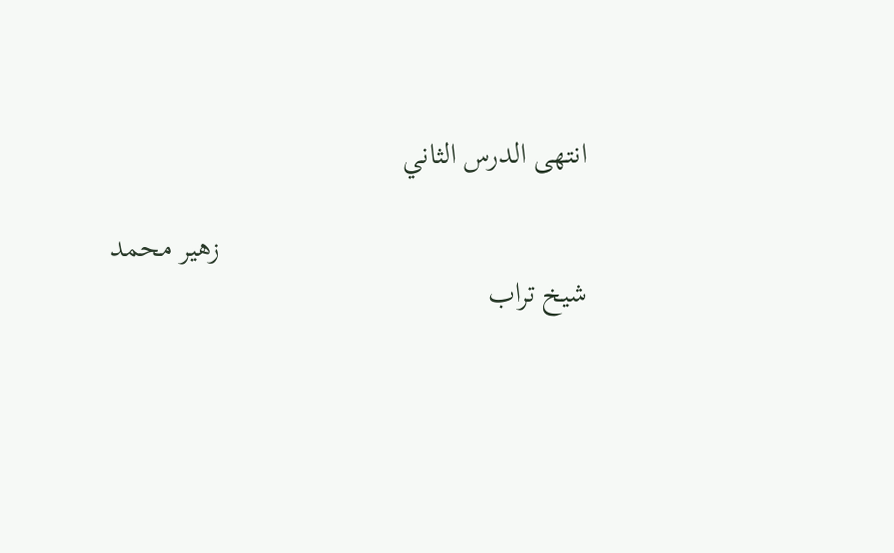انتهى الدرس الثاني

                                                 زهير محمد شيخ تراب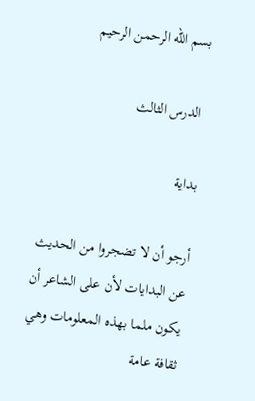بسم الله الرحمن الرحيم

 الدرس الثالث

بداية

أرجو أن لا تضجروا من الحديث عن البدايات لأن على الشاعر أن يكون ملما بهذه المعلومات وهي ثقافة عامة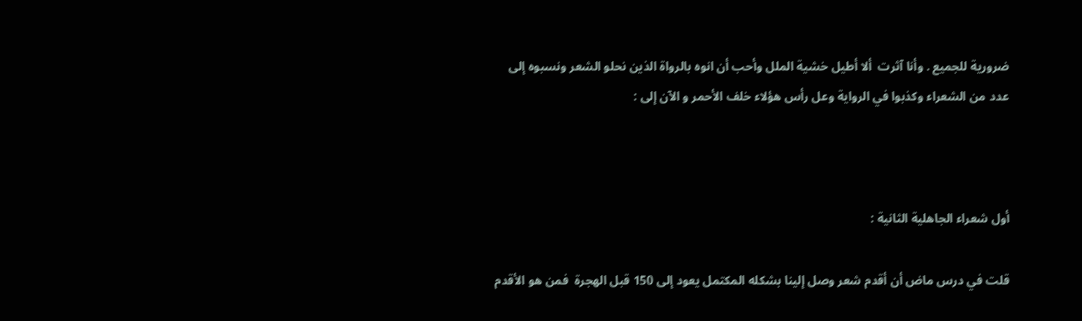ضرورية للجميع . وأنا آثرت  ألا أطيل خشية الملل وأحب أن انوه بالرواة الذين نحلو الشعر ونسبوه إلى عدد من الشعراء وكذبوا في الرواية وعل رأس هؤلاء خلف الأحمر و الآن إلى :



أول شعراء الجاهلية الثانية :

قلت في درس ماض أن أقدم شعر وصل إلينا بشكله المكتمل يعود إلى 150 قبل الهجرة  فمن هو الأقدم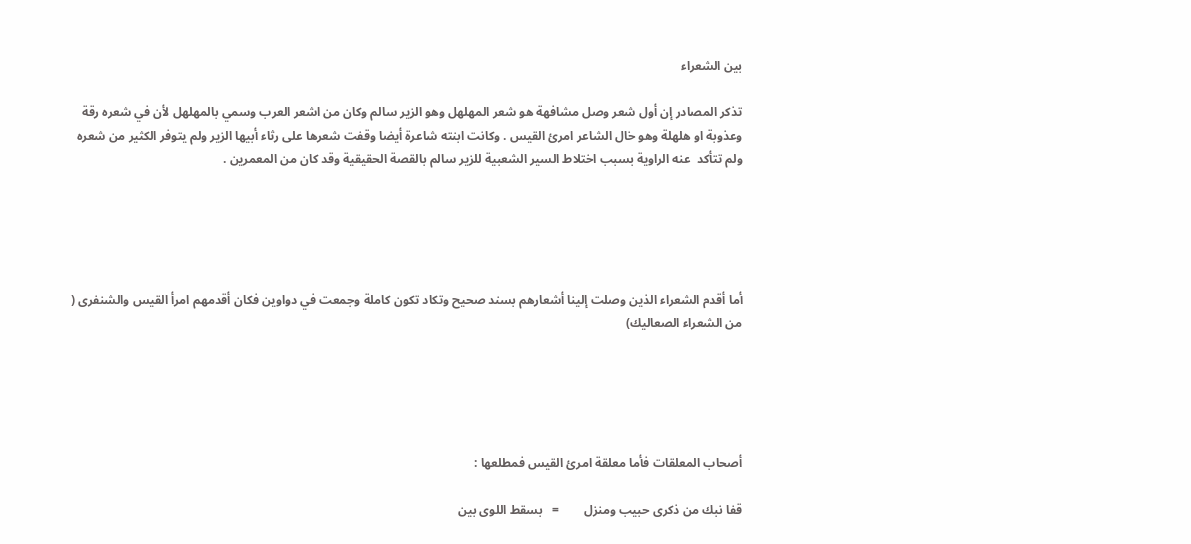بين الشعراء

تذكر المصادر إن أول شعر وصل مشافهة هو شعر المهلهل وهو الزير سالم وكان من اشعر العرب وسمي بالمهلهل لأن في شعره رقة وعذوبة او هلهلة وهو خال الشاعر امرئ القيس . وكانت ابنته شاعرة أيضا وقفت شعرها على رثاء أبيها الزير ولم يتوفر الكثير من شعره ولم تتأكد  عنه الراوية بسبب اختلاط السير الشعبية للزير سالم بالقصة الحقيقية وقد كان من المعمرين .





أما أقدم الشعراء الذين وصلت إلينا أشعارهم بسند صحيح وتكاد تكون كاملة وجمعت في دواوين فكان أقدمهم امرأ القيس والشنفرى ( من الشعراء الصعاليك)





أصحاب المعلقات فأما معلقة امرئ القيس فمطلعها :

قفا نبك من ذكرى حبيب ومنزل        =   بسقط اللوى بين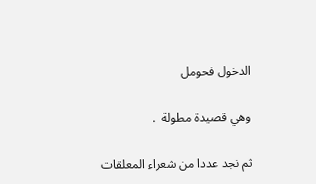الدخول فحومل

وهي قصيدة مطولة  .

ثم نجد عددا من شعراء المعلقات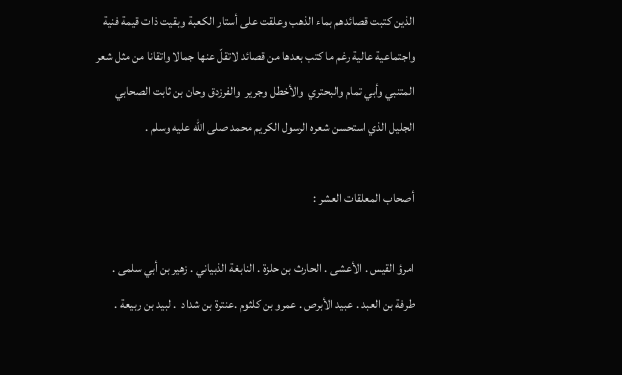الذين كتبت قصائدهم بماء الذهب وعلقت على أستار الكعبة وبقيت ذات قيمة فنية واجتماعية عالية رغم ما كتب بعدها من قصائد لاتقلّ عنها جمالا واتقانا من مثل شعر المتنبي وأبي تمام والبحتري  والأخطل وجرير  والفرزدق وحان بن ثابت الصحابي الجليل الذي استحسن شعره الرسول الكريم محمد صلى الله عليه وسلم .

أصحاب المعلقات العشر :

امرؤ القيس . الأعشى . الحارث بن حلزة . النابغة الذبياني . زهير بن أبي سلمى .     طرفة بن العبد . عبيد الأبرص . عمرو بن كلثوم .عنترة بن شداد  . لبيد بن ربيعة .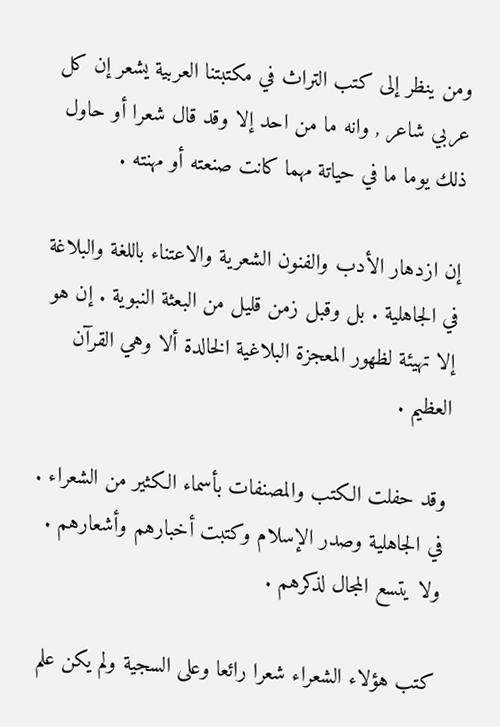ومن ينظر إلى كتب التراث في مكتبتنا العربية يشعر إن كل عربي شاعر , وانه ما من احد إلا وقد قال شعرا أو حاول ذلك يوما ما في حياتة مهما كانت صنعته أو مهنته .

إن ازدهار الأدب والفنون الشعرية والاعتناء باللغة والبلاغة في الجاهلية . بل وقبل زمن قليل من البعثة النبوية . إن هو إلا تهيئة لظهور المعجزة البلاغية الخالدة ألا وهي القرآن العظيم .

وقد حفلت الكتب والمصنفات بأسماء الكثير من الشعراء . في الجاهلية وصدر الإسلام وكتبت أخبارهم وأشعارهم . ولا يتسع المجال لذكرهم .

كتب هؤلاء الشعراء شعرا رائعا وعلى السجية ولم يكن علم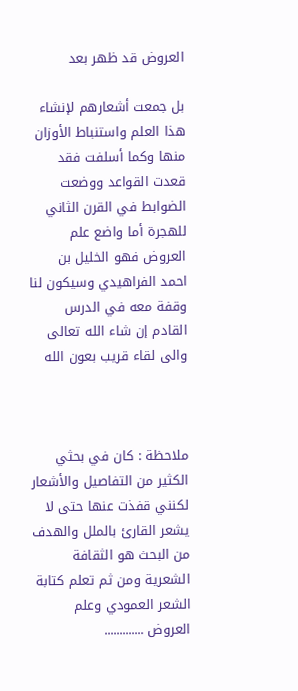العروض قد ظهر بعد

بل جمعت أشعارهم لإنشاء هذا العلم واستنباط الأوزان منها وكما أسلفت فقد قعدت القواعد ووضعت الضوابط في القرن الثاني للهجرة أما واضع علم العروض فهو الخليل بن احمد الفراهيدي وسيكون لنا وقفة معه في الدرس القادم إن شاء الله تعالى والى لقاء قريب بعون الله



ملاحظة : كان في بحثي الكثير من التفاصيل والأشعار لكنني قفذت عنها حتى لا يشعر القارئ بالملل والهدف من البحث هو الثقافة الشعرية ومن ثم تعلم كتابة الشعر العمودي وعلم العروض .............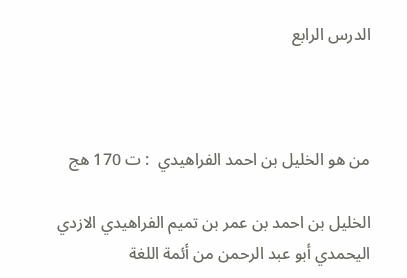الدرس الرابع



من هو الخليل بن احمد الفراهيدي  : ت 170 هج

الخليل بن احمد بن عمر بن تميم الفراهيدي الازدي اليحمدي أبو عبد الرحمن من أئمة اللغة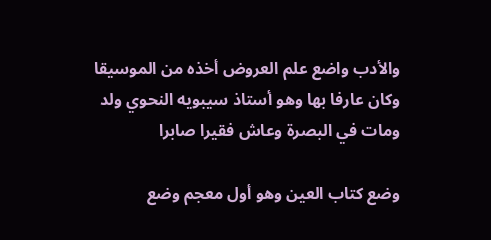والأدب واضع علم العروض أخذه من الموسيقا وكان عارفا بها وهو أستاذ سيبويه النحوي ولد ومات في البصرة وعاش فقيرا صابرا

وضع كتاب العين وهو أول معجم وضع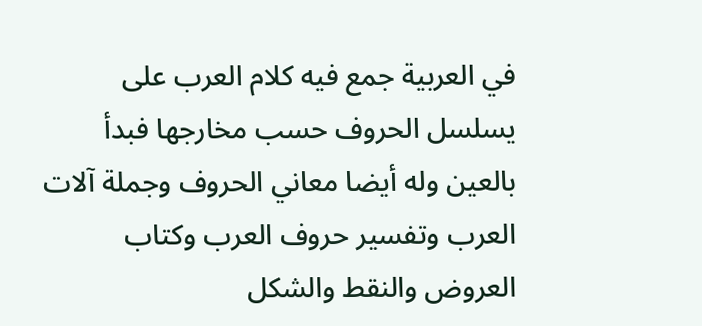في العربية جمع فيه كلام العرب على يسلسل الحروف حسب مخارجها فبدأ بالعين وله أيضا معاني الحروف وجملة آلات العرب وتفسير حروف العرب وكتاب العروض والنقط والشكل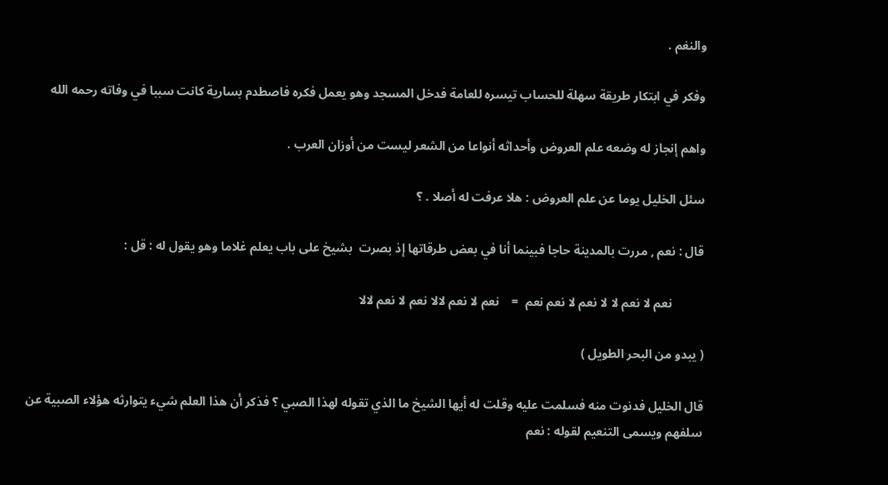والنغم .

وفكر في ابتكار طريقة سهلة للحساب تيسره للعامة فدخل المسجد وهو يعمل فكره فاصطدم بسارية كانت سببا في وفاته رحمه الله

واهم إنجاز له وضعه علم العروض وأحداثه أنواعا من الشعر ليست من أوزان العرب .

سئل الخليل يوما عن علم العروض : هلا عرفت له أصلا . ؟

قال : نعم , مررت بالمدينة حاجا فبينما أنا في بعض طرقاتها إذ بصرت  بشيخ على باب يعلم غلاما وهو يقول له : قل :

          نعم لا نعم لا لا نعم لا نعم نعم  =    نعم لا نعم لالا نعم لا نعم لالا

( يبدو من البحر الطويل )

قال الخليل فدنوت منه فسلمت عليه وقلت له أيها الشيخ ما الذي تقوله لهذا الصبي ؟ فذكر أن هذا العلم شيء يتوارثه هؤلاء الصبية عن سلفهم ويسمى التنعيم لقوله : نعم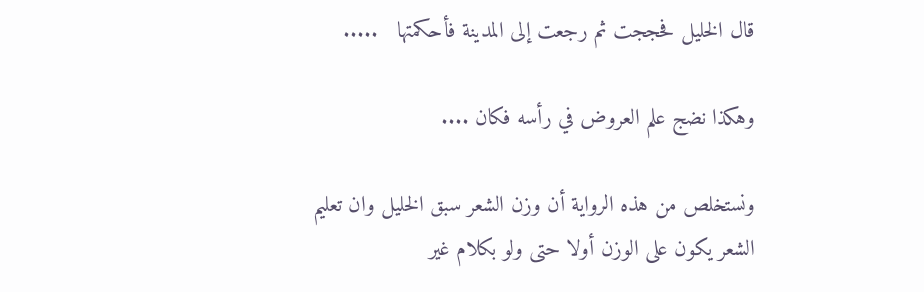قال الخليل فحججت ثم رجعت إلى المدينة فأحكمتها   .....

وهكذا نضج علم العروض في رأسه فكان ....

ونستخلص من هذه الرواية أن وزن الشعر سبق الخليل وان تعليم الشعر يكون على الوزن أولا حتى ولو بكلام غير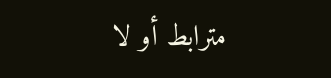مترابط أو لا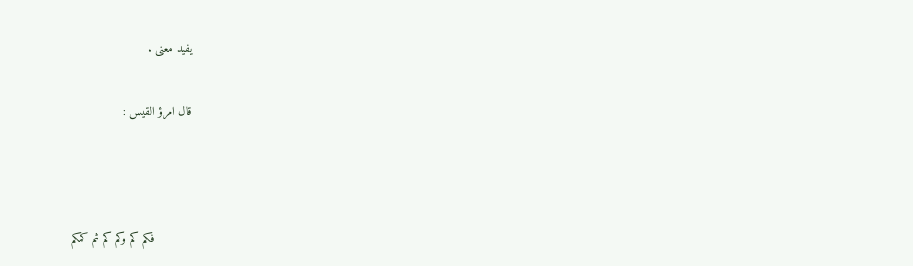يفيد معنى .

قال امرؤ القيس :



           فكم كم وكم كم ثم كمكم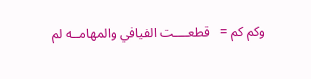وكم كم =   قطعــــت الفيافي والمهامــه لم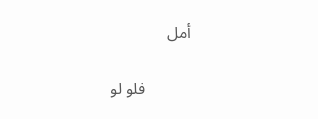أمل

           فلو لو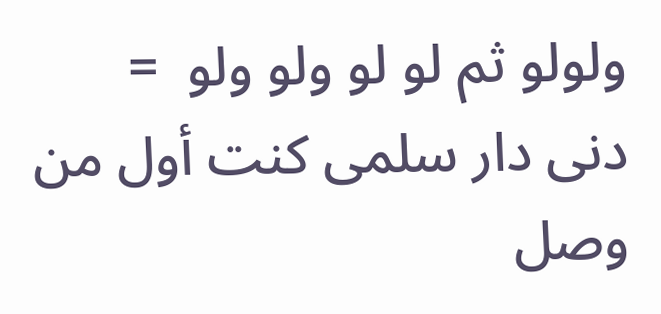ولولو ثم لو لو ولو ولو  =   دنى دار سلمى كنت أول من وصل